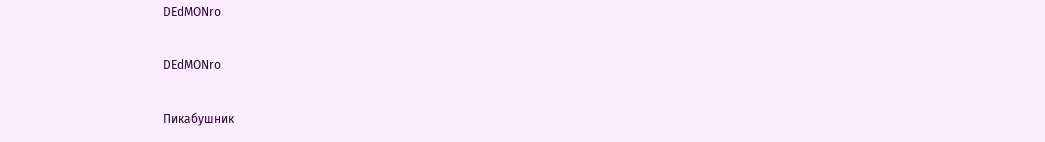DEdMONro

DEdMONro

Пикабушник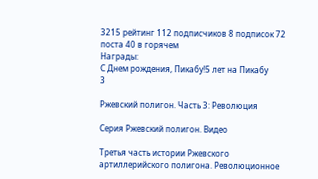3215 рейтинг 112 подписчиков 8 подписок 72 поста 40 в горячем
Награды:
С Днем рождения, Пикабу!5 лет на Пикабу
3

Ржевский полигон. Часть 3: Революция

Серия Ржевский полигон. Видео

Третья часть истории Ржевского артиллерийского полигона. Революционное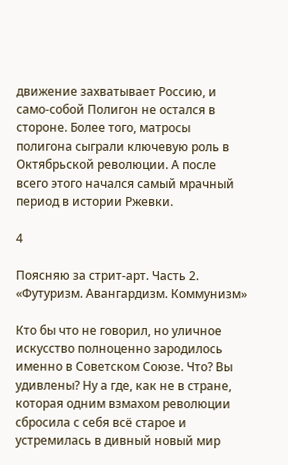движение захватывает Россию, и само-собой Полигон не остался в стороне. Более того, матросы полигона сыграли ключевую роль в Октябрьской революции. А после всего этого начался самый мрачный период в истории Ржевки.

4

Поясняю за стрит-арт. Часть 2. «Футуризм. Авангардизм. Коммунизм»

Кто бы что не говорил, но уличное искусство полноценно зародилось именно в Советском Союзе. Что? Вы удивлены? Ну а где, как не в стране, которая одним взмахом революции сбросила с себя всё старое и устремилась в дивный новый мир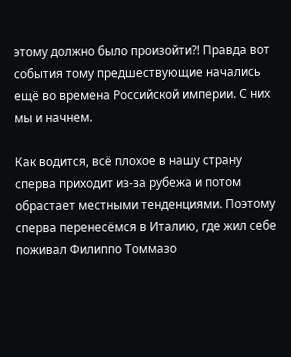этому должно было произойти?! Правда вот события тому предшествующие начались ещё во времена Российской империи. С них мы и начнем.

Как водится, всё плохое в нашу страну сперва приходит из-за рубежа и потом обрастает местными тенденциями. Поэтому сперва перенесёмся в Италию, где жил себе поживал Филиппо Томмазо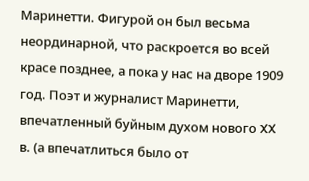Маринетти. Фигурой он был весьма неординарной, что раскроется во всей красе позднее, а пока у нас на дворе 1909 год. Поэт и журналист Маринетти, впечатленный буйным духом нового XX в. (а впечатлиться было от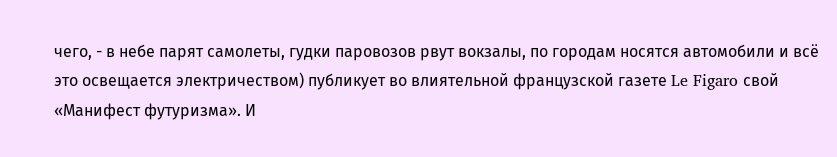чего, - в небе парят самолеты, гудки паровозов рвут вокзалы, по городам носятся автомобили и всё это освещается электричеством) публикует во влиятельной французской газете Le Figaro свой «Манифест футуризма». И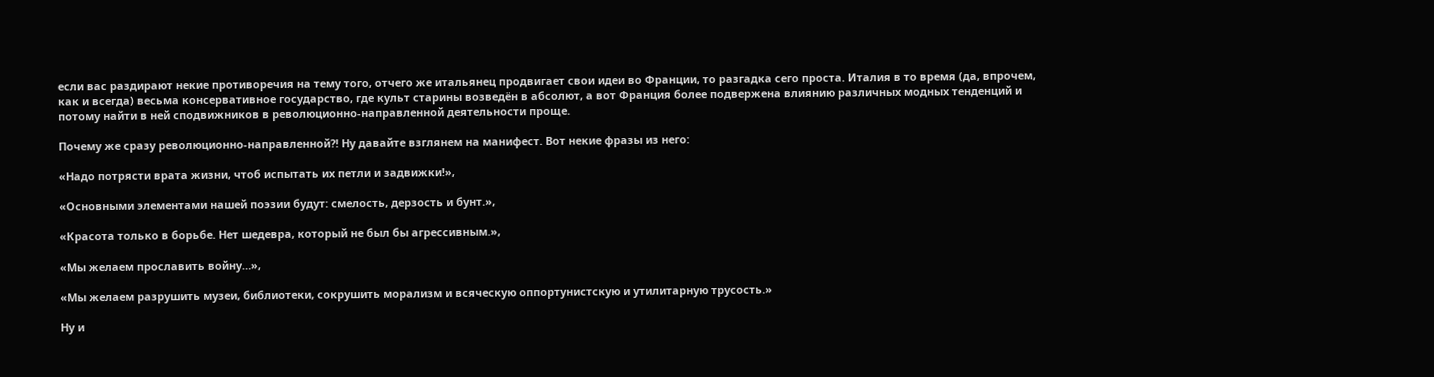если вас раздирают некие противоречия на тему того, отчего же итальянец продвигает свои идеи во Франции, то разгадка сего проста. Италия в то время (да, впрочем, как и всегда) весьма консервативное государство, где культ старины возведён в абсолют, а вот Франция более подвержена влиянию различных модных тенденций и потому найти в ней сподвижников в революционно-направленной деятельности проще.

Почему же сразу революционно-направленной?! Ну давайте взглянем на манифест. Вот некие фразы из него:

«Надо потрясти врата жизни, чтоб испытать их петли и задвижки!»,

«Основными элементами нашей поэзии будут: смелость, дерзость и бунт.»,

«Красота только в борьбе. Нет шедевра, который не был бы агрессивным.»,

«Мы желаем прославить войну…»,

«Мы желаем разрушить музеи, библиотеки, сокрушить морализм и всяческую оппортунистскую и утилитарную трусость.»

Ну и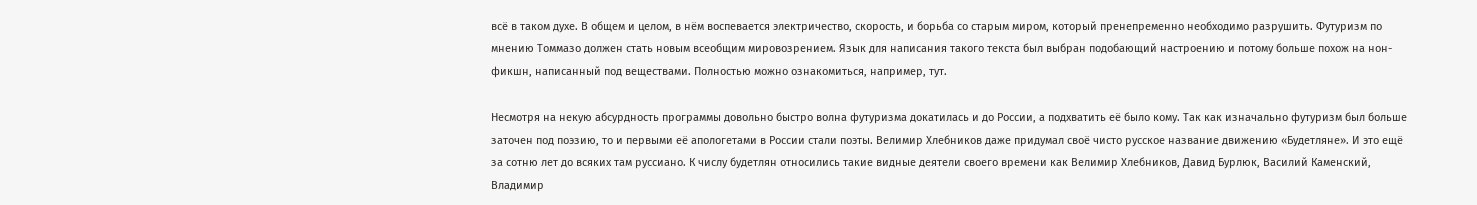всё в таком духе. В общем и целом, в нём воспевается электричество, скорость, и борьба со старым миром, который пренепременно необходимо разрушить. Футуризм по мнению Томмазо должен стать новым всеобщим мировозрением. Язык для написания такого текста был выбран подобающий настроению и потому больше похож на нон-фикшн, написанный под веществами. Полностью можно ознакомиться, например, тут.

Несмотря на некую абсурдность программы довольно быстро волна футуризма докатилась и до России, а подхватить её было кому. Так как изначально футуризм был больше заточен под поэзию, то и первыми её апологетами в России стали поэты. Велимир Хлебников даже придумал своё чисто русское название движению «Будетляне». И это ещё за сотню лет до всяких там руссиано. К числу будетлян относились такие видные деятели своего времени как Велимир Хлебников, Давид Бурлюк, Василий Каменский, Владимир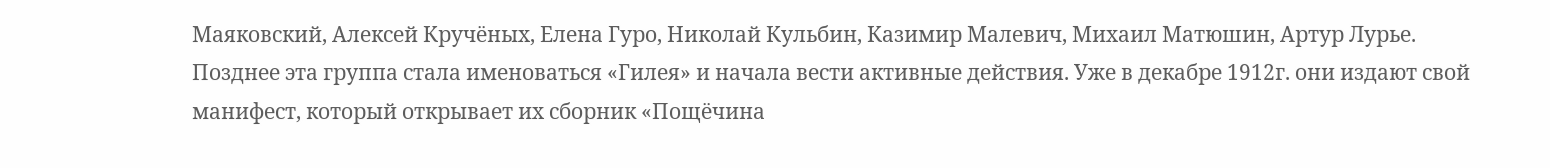Маяковский, Алексей Кручёных, Елена Гуро, Николай Кульбин, Казимир Малевич, Михаил Матюшин, Артур Лурье. Позднее эта группа стала именоваться «Гилея» и начала вести активные действия. Уже в декабре 1912г. они издают свой манифест, который открывает их сборник «Пощёчина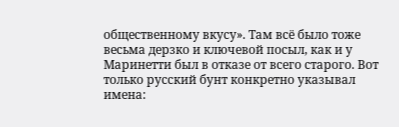общественному вкусу». Там всё было тоже весьма дерзко и ключевой посыл, как и у Маринетти был в отказе от всего старого. Вот только русский бунт конкретно указывал имена: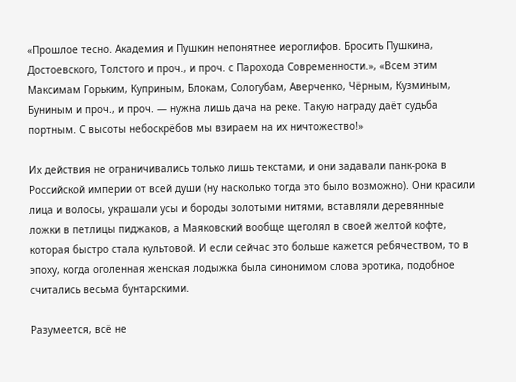«Прошлое тесно. Академия и Пушкин непонятнее иероглифов. Бросить Пушкина, Достоевского, Толстого и проч., и проч. с Парохода Современности.», «Всем этим Максимам Горьким, Куприным, Блокам, Сологубам, Аверченко, Чёрным, Кузминым, Буниным и проч., и проч. — нужна лишь дача на реке. Такую награду даёт судьба портным. С высоты небоскрёбов мы взираем на их ничтожество!»

Их действия не ограничивались только лишь текстами, и они задавали панк-рока в Российской империи от всей души (ну насколько тогда это было возможно). Они красили лица и волосы, украшали усы и бороды золотыми нитями, вставляли деревянные ложки в петлицы пиджаков, а Маяковский вообще щеголял в своей желтой кофте, которая быстро стала культовой. И если сейчас это больше кажется ребячеством, то в эпоху, когда оголенная женская лодыжка была синонимом слова эротика, подобное считались весьма бунтарскими.

Разумеется, всё не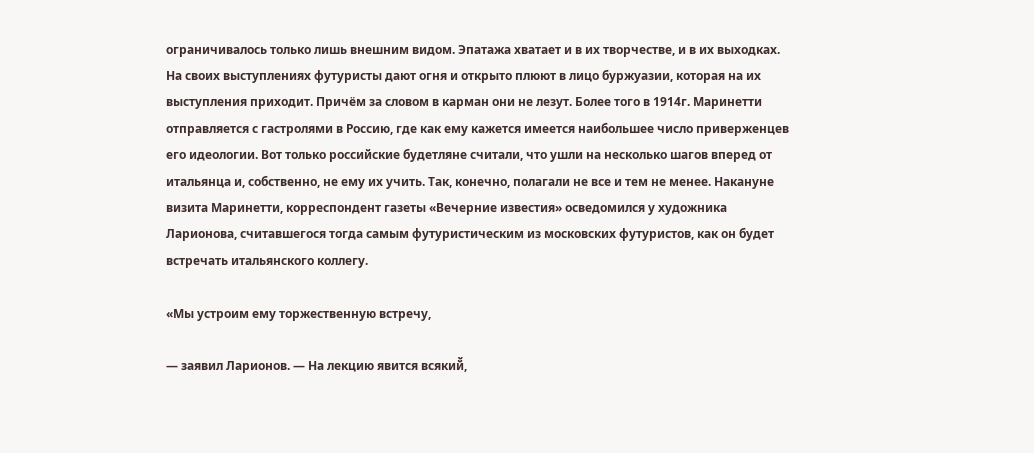ограничивалось только лишь внешним видом. Эпатажа хватает и в их творчестве, и в их выходках. На своих выступлениях футуристы дают огня и открыто плюют в лицо буржуазии, которая на их выступления приходит. Причём за словом в карман они не лезут. Более того в 1914г. Маринетти отправляется с гастролями в Россию, где как ему кажется имеется наибольшее число приверженцев его идеологии. Вот только российские будетляне считали, что ушли на несколько шагов вперед от итальянца и, собственно, не ему их учить. Так, конечно, полагали не все и тем не менее. Накануне визита Маринетти, корреспондент газеты «Вечерние известия» осведомился у художника Ларионова, считавшегося тогда самым футуристическим из московских футуристов, как он будет встречать итальянского коллегу.

«Мы устроим ему торжественную встречу,

— заявил Ларионов. — На лекцию явится всякий̆,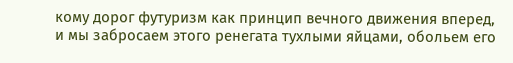кому дорог футуризм как принцип вечного движения вперед, и мы забросаем этого ренегата тухлыми яйцами, обольем его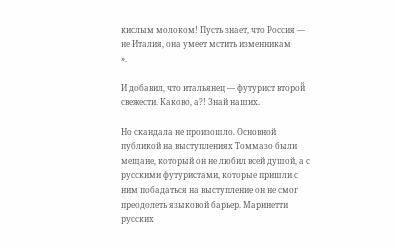кислым молоком! Пусть знает, что Россия — не Италия, она умеет мстить изменникам
».

И добавил, что итальянец — футурист второй̆ свежести. Каково, а?! Знай наших.

Но скандала не произошло. Основной публикой на выступлениях Томмазо были мещане, который он не любил всей душой, а с русскими футуристами, которые пришли с ним побадаться на выступление он не смог преодолеть языковой барьер. Маринетти русских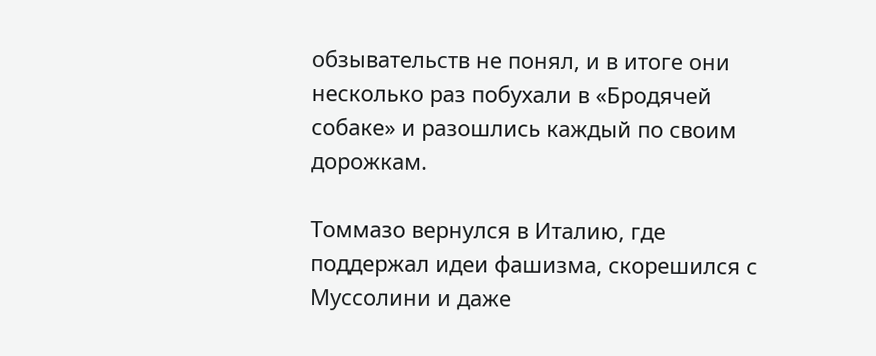обзывательств не понял, и в итоге они несколько раз побухали в «Бродячей собаке» и разошлись каждый по своим дорожкам.

Томмазо вернулся в Италию, где поддержал идеи фашизма, скорешился с Муссолини и даже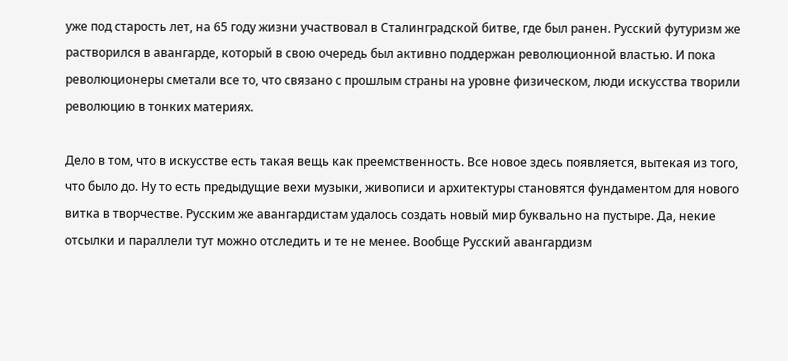уже под старость лет, на 65 году жизни участвовал в Сталинградской битве, где был ранен. Русский футуризм же растворился в авангарде, который в свою очередь был активно поддержан революционной властью. И пока революционеры сметали все то, что связано с прошлым страны на уровне физическом, люди искусства творили революцию в тонких материях.

Дело в том, что в искусстве есть такая вещь как преемственность. Все новое здесь появляется, вытекая из того, что было до. Ну то есть предыдущие вехи музыки, живописи и архитектуры становятся фундаментом для нового витка в творчестве. Русским же авангардистам удалось создать новый мир буквально на пустыре. Да, некие отсылки и параллели тут можно отследить и те не менее. Вообще Русский авангардизм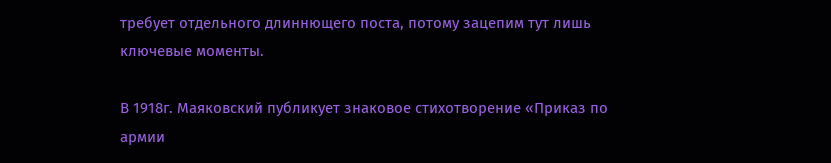требует отдельного длиннющего поста, потому зацепим тут лишь ключевые моменты.

В 1918г. Маяковский публикует знаковое стихотворение «Приказ по армии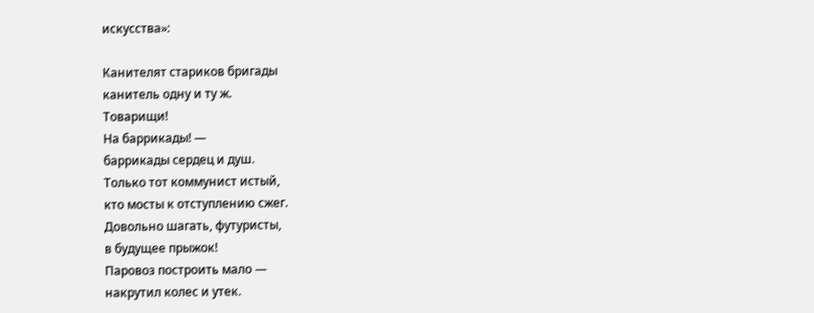искусства»:

Канителят стариков бригады
канитель одну и ту ж.
Товарищи!
На баррикады! —
баррикады сердец и душ.
Только тот коммунист истый,
кто мосты к отступлению сжег.
Довольно шагать, футуристы,
в будущее прыжок!
Паровоз построить мало —
накрутил колес и утек.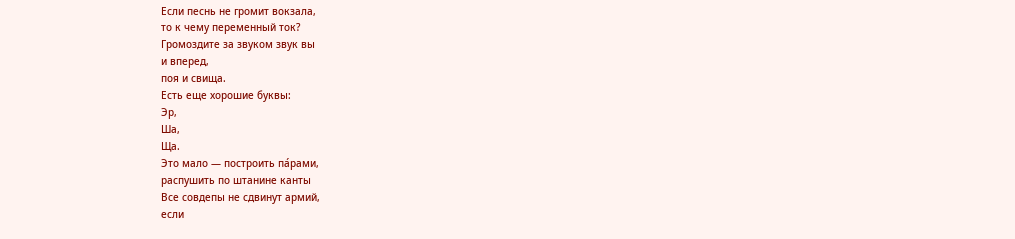Если песнь не громит вокзала,
то к чему переменный ток?
Громоздите за звуком звук вы
и вперед,
поя и свища.
Есть еще хорошие буквы:
Эр,
Ша,
Ща.
Это мало — построить па́рами,
распушить по штанине канты
Все совдепы не сдвинут армий,
если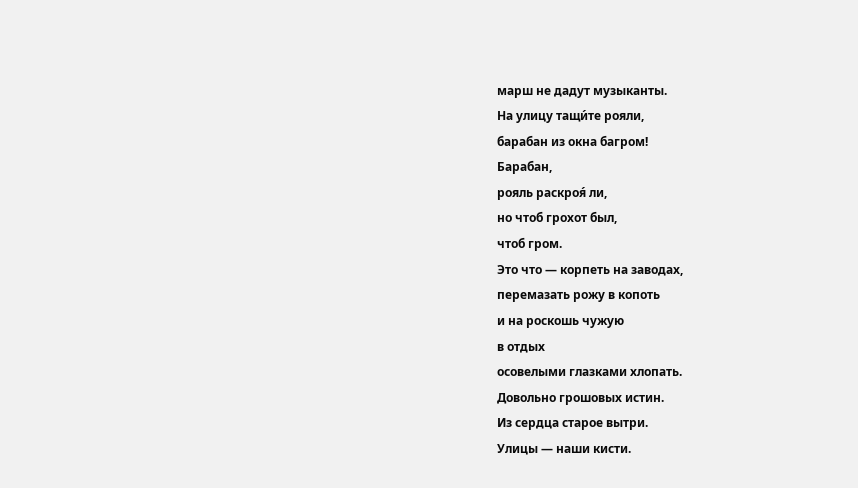марш не дадут музыканты.
На улицу тащи́те рояли,
барабан из окна багром!
Барабан,
рояль раскроя́ ли,
но чтоб грохот был,
чтоб гром.
Это что — корпеть на заводах,
перемазать рожу в копоть
и на роскошь чужую
в отдых
осовелыми глазками хлопать.
Довольно грошовых истин.
Из сердца старое вытри.
Улицы — наши кисти.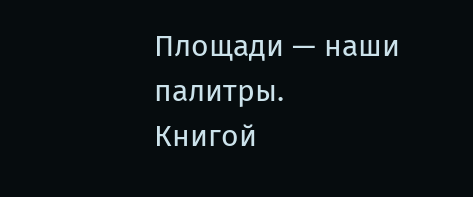Площади — наши палитры.
Книгой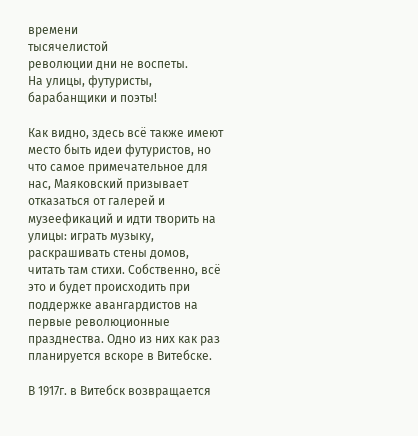времени
тысячелистой
революции дни не воспеты.
На улицы, футуристы,
барабанщики и поэты!

Как видно, здесь всё также имеют место быть идеи футуристов, но что самое примечательное для нас, Маяковский призывает отказаться от галерей и музеефикаций и идти творить на улицы: играть музыку, раскрашивать стены домов, читать там стихи. Собственно, всё это и будет происходить при поддержке авангардистов на первые революционные празднества. Одно из них как раз планируется вскоре в Витебске.

В 1917г. в Витебск возвращается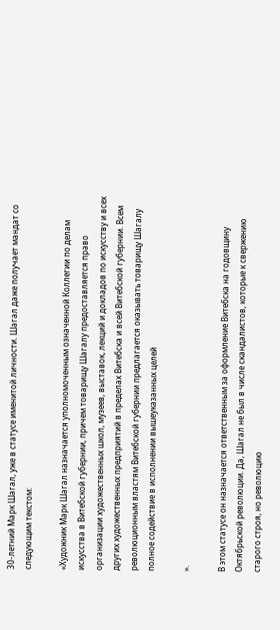30-летний Марк Шагал, уже в статусе именитой личности. Шагал даже получает мандат со следующим текстом:

«Художник Марк Шагал назначается уполномоченным означенной Коллегии по делам искусства в Витебской губернии, причем товарищу Шагалу предоставляется право организации художественных школ, музеев, выставок, лекций и докладов по искусству и всех других художественных предприятий в пределах Витебска и всей Витебской губернии. Всем революционным властям Витебской губернии предлагается оказывать товарищу Шагалу полное содействие в исполнении вышеуказанных целей

».

В этом статусе он назначается ответственным за оформление Витебска на годовщину Октябрьской революции. Да, Шагал не был в числе скандалистов, которые к свержению старого строя, но революцию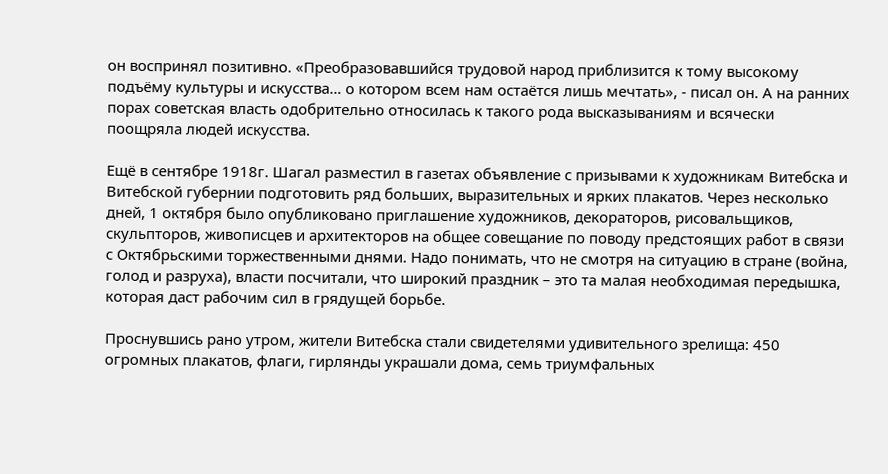он воспринял позитивно. «Преобразовавшийся трудовой народ приблизится к тому высокому подъёму культуры и искусства… о котором всем нам остаётся лишь мечтать», - писал он. А на ранних порах советская власть одобрительно относилась к такого рода высказываниям и всячески поощряла людей искусства.

Ещё в сентябре 1918г. Шагал разместил в газетах объявление с призывами к художникам Витебска и Витебской губернии подготовить ряд больших, выразительных и ярких плакатов. Через несколько дней, 1 октября было опубликовано приглашение художников, декораторов, рисовальщиков, скульпторов, живописцев и архитекторов на общее совещание по поводу предстоящих работ в связи с Октябрьскими торжественными днями. Надо понимать, что не смотря на ситуацию в стране (война, голод и разруха), власти посчитали, что широкий праздник – это та малая необходимая передышка, которая даст рабочим сил в грядущей борьбе.

Проснувшись рано утром, жители Витебска стали свидетелями удивительного зрелища: 450 огромных плакатов, флаги, гирлянды украшали дома, семь триумфальных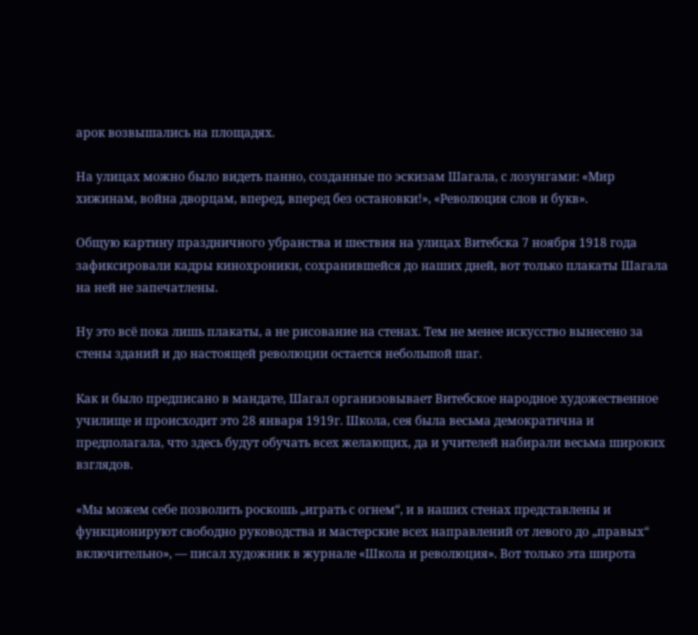арок возвышались на площадях.

На улицах можно было видеть панно, созданные по эскизам Шагала, с лозунгами: «Мир хижинам, война дворцам, вперед, вперед без остановки!», «Революция слов и букв».

Общую картину праздничного убранства и шествия на улицах Витебска 7 ноября 1918 года зафиксировали кадры кинохроники, сохранившейся до наших дней, вот только плакаты Шагала на ней не запечатлены.

Ну это всё пока лишь плакаты, а не рисование на стенах. Тем не менее искусство вынесено за стены зданий и до настоящей революции остается небольшой шаг.

Как и было предписано в мандате, Шагал организовывает Витебское народное художественное училище и происходит это 28 января 1919г. Школа, сея была весьма демократична и предполагала, что здесь будут обучать всех желающих, да и учителей набирали весьма широких взглядов.

«Мы можем себе позволить роскошь „играть с огнем“, и в наших стенах представлены и функционируют свободно руководства и мастерские всех направлений от левого до „правых“ включительно», — писал художник в журнале «Школа и революция». Вот только эта широта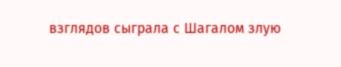взглядов сыграла с Шагалом злую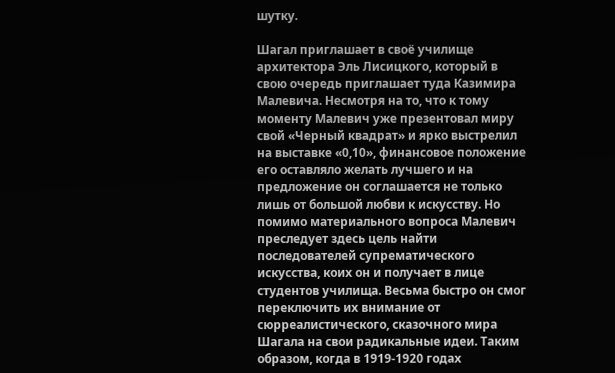шутку.

Шагал приглашает в своё училище архитектора Эль Лисицкого, который в свою очередь приглашает туда Казимира Малевича. Несмотря на то, что к тому моменту Малевич уже презентовал миру свой «Черный квадрат» и ярко выстрелил на выставке «0,10», финансовое положение его оставляло желать лучшего и на предложение он соглашается не только лишь от большой любви к искусству. Но помимо материального вопроса Малевич преследует здесь цель найти последователей супрематического искусства, коих он и получает в лице студентов училища. Весьма быстро он смог переключить их внимание от сюрреалистического, сказочного мира Шагала на свои радикальные идеи. Таким образом, когда в 1919-1920 годах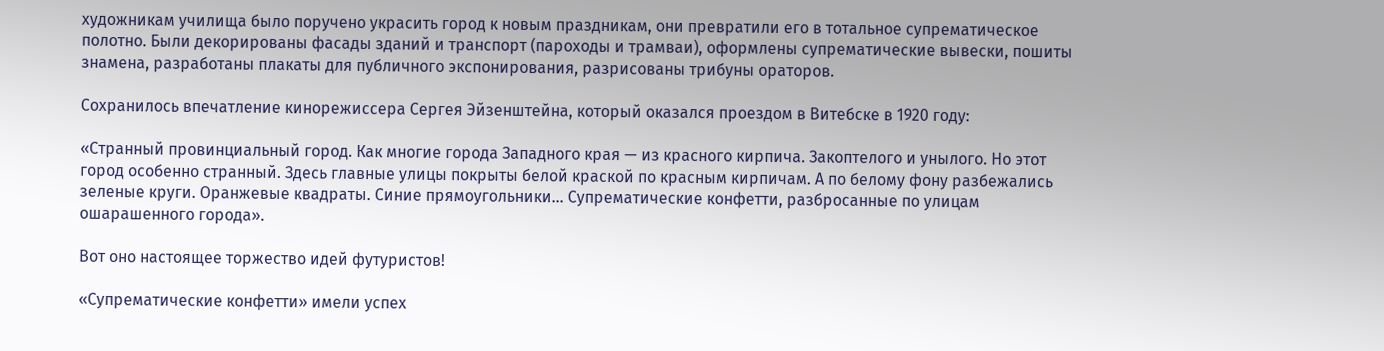художникам училища было поручено украсить город к новым праздникам, они превратили его в тотальное супрематическое полотно. Были декорированы фасады зданий и транспорт (пароходы и трамваи), оформлены супрематические вывески, пошиты знамена, разработаны плакаты для публичного экспонирования, разрисованы трибуны ораторов.

Сохранилось впечатление кинорежиссера Сергея Эйзенштейна, который оказался проездом в Витебске в 1920 году:

«Странный провинциальный город. Как многие города Западного края — из красного кирпича. Закоптелого и унылого. Но этот город особенно странный. Здесь главные улицы покрыты белой краской по красным кирпичам. А по белому фону разбежались зеленые круги. Оранжевые квадраты. Синие прямоугольники… Супрематические конфетти, разбросанные по улицам ошарашенного города».

Вот оно настоящее торжество идей футуристов!

«Супрематические конфетти» имели успех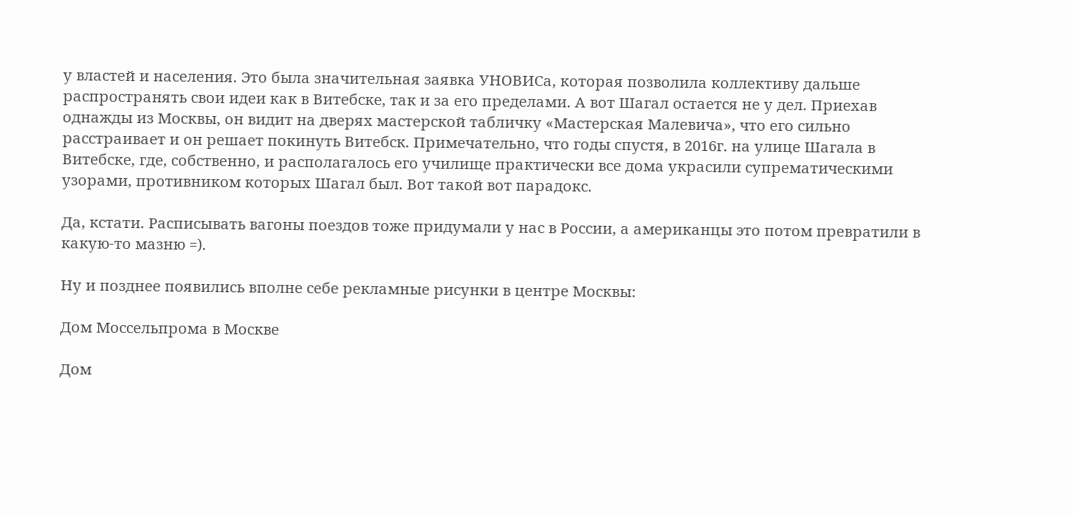у властей и населения. Это была значительная заявка УНОВИСа, которая позволила коллективу дальше распространять свои идеи как в Витебске, так и за его пределами. А вот Шагал остается не у дел. Приехав однажды из Москвы, он видит на дверях мастерской табличку «Мастерская Малевича», что его сильно расстраивает и он решает покинуть Витебск. Примечательно, что годы спустя, в 2016г. на улице Шагала в Витебске, где, собственно, и располагалось его училище практически все дома украсили супрематическими узорами, противником которых Шагал был. Вот такой вот парадокс.

Да, кстати. Расписывать вагоны поездов тоже придумали у нас в России, а американцы это потом превратили в какую-то мазню =).

Ну и позднее появились вполне себе рекламные рисунки в центре Москвы:

Дом Моссельпрома в Москве

Дом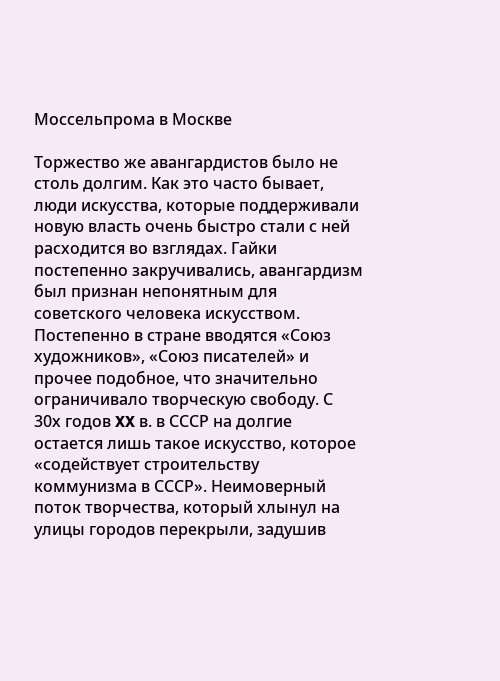Моссельпрома в Москве

Торжество же авангардистов было не столь долгим. Как это часто бывает, люди искусства, которые поддерживали новую власть очень быстро стали с ней расходится во взглядах. Гайки постепенно закручивались, авангардизм был признан непонятным для советского человека искусством. Постепенно в стране вводятся «Союз художников», «Союз писателей» и прочее подобное, что значительно ограничивало творческую свободу. С 30х годов XX в. в СССР на долгие остается лишь такое искусство, которое «содействует строительству коммунизма в СССР». Неимоверный поток творчества, который хлынул на улицы городов перекрыли, задушив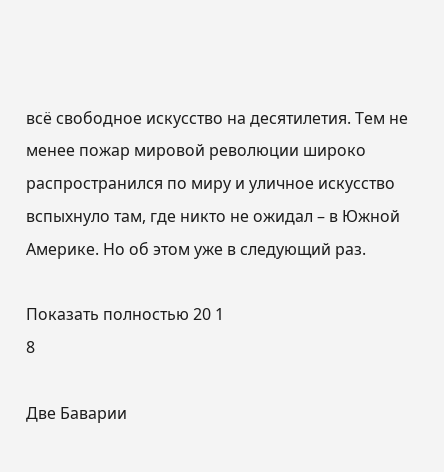всё свободное искусство на десятилетия. Тем не менее пожар мировой революции широко распространился по миру и уличное искусство вспыхнуло там, где никто не ожидал – в Южной Америке. Но об этом уже в следующий раз.

Показать полностью 20 1
8

Две Баварии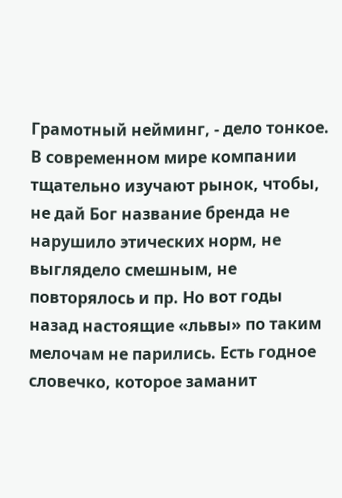Грамотный нейминг, - дело тонкое. В современном мире компании тщательно изучают рынок, чтобы, не дай Бог название бренда не нарушило этических норм, не выглядело смешным, не повторялось и пр. Но вот годы назад настоящие «львы» по таким мелочам не парились. Есть годное словечко, которое заманит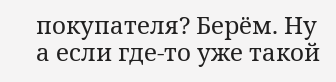покупателя? Берём. Ну а если где-то уже такой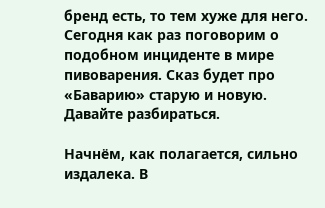бренд есть, то тем хуже для него. Сегодня как раз поговорим о подобном инциденте в мире пивоварения. Сказ будет про «Баварию» старую и новую. Давайте разбираться.

Начнём, как полагается, сильно издалека. В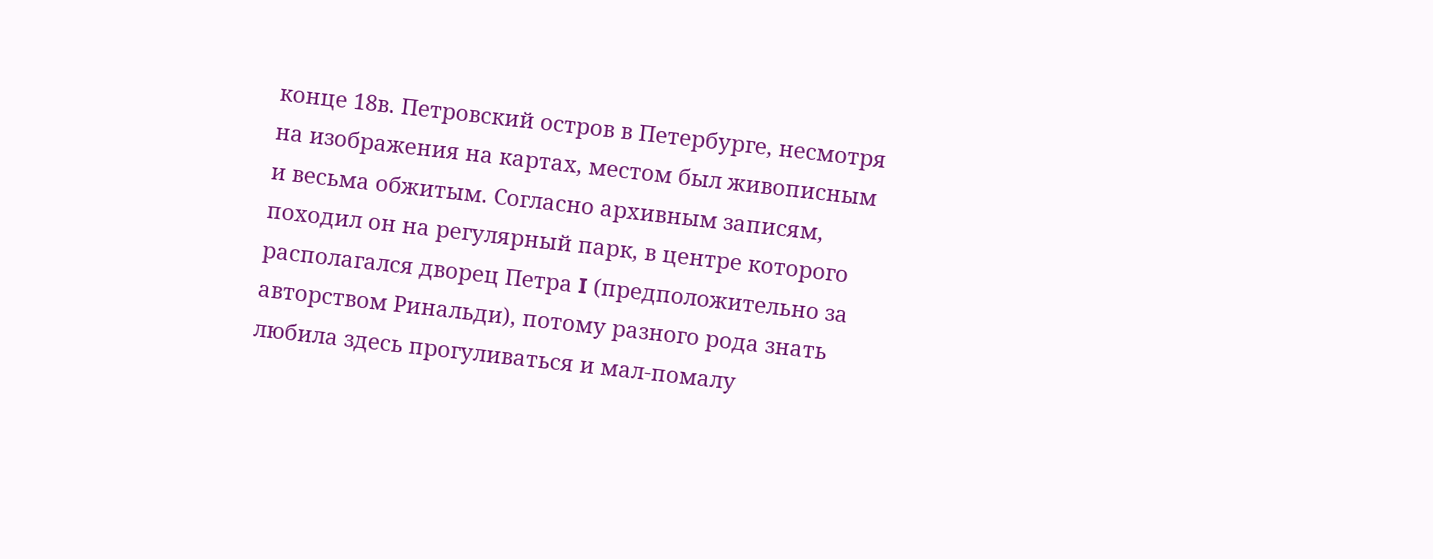конце 18в. Петровский остров в Петербурге, несмотря на изображения на картах, местом был живописным и весьма обжитым. Согласно архивным записям, походил он на регулярный парк, в центре которого располагался дворец Петра I (предположительно за авторством Ринальди), потому разного рода знать любила здесь прогуливаться и мал-помалу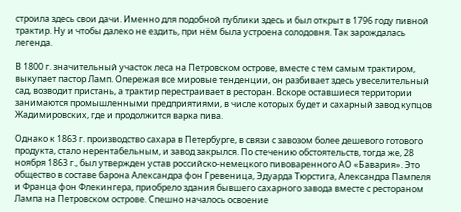строила здесь свои дачи. Именно для подобной публики здесь и был открыт в 1796 году пивной трактир. Ну и чтобы далеко не ездить, при нём была устроена солодовня. Так зарождалась легенда.

В 1800 г. значительный участок леса на Петровском острове, вместе с тем самым трактиром, выкупает пастор Ламп. Опережая все мировые тенденции, он разбивает здесь увеселительный сад, возводит пристань, а трактир перестраивает в ресторан. Вскоре оставшиеся территории занимаются промышленными предприятиями, в числе которых будет и сахарный завод купцов Жадимировских, где и продолжится варка пива.

Однако к 1863 г. производство сахара в Петербурге, в связи с завозом более дешевого готового продукта, стало нерентабельным, и завод закрылся. По стечению обстоятельств, тогда же, 28 ноября 1863 г., был утвержден устав российско-немецкого пивоваренного АО «Бавария». Это общество в составе барона Александра фон Гревеница, Эдуарда Тюрстига, Александра Пампеля и Франца фон Флекингера, приобрело здания бывшего сахарного завода вместе с рестораном Лампа на Петровском острове. Спешно началось освоение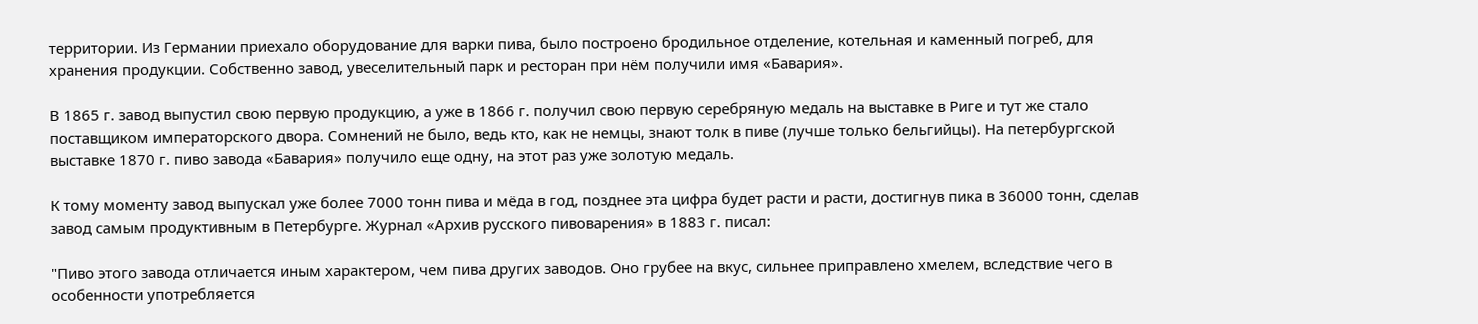территории. Из Германии приехало оборудование для варки пива, было построено бродильное отделение, котельная и каменный погреб, для хранения продукции. Собственно завод, увеселительный парк и ресторан при нём получили имя «Бавария».

В 1865 г. завод выпустил свою первую продукцию, а уже в 1866 г. получил свою первую серебряную медаль на выставке в Риге и тут же стало поставщиком императорского двора. Сомнений не было, ведь кто, как не немцы, знают толк в пиве (лучше только бельгийцы). На петербургской выставке 1870 г. пиво завода «Бавария» получило еще одну, на этот раз уже золотую медаль.

К тому моменту завод выпускал уже более 7000 тонн пива и мёда в год, позднее эта цифра будет расти и расти, достигнув пика в 36000 тонн, сделав завод самым продуктивным в Петербурге. Журнал «Архив русского пивоварения» в 1883 г. писал:

"Пиво этого завода отличается иным характером, чем пива других заводов. Оно грубее на вкус, сильнее приправлено хмелем, вследствие чего в особенности употребляется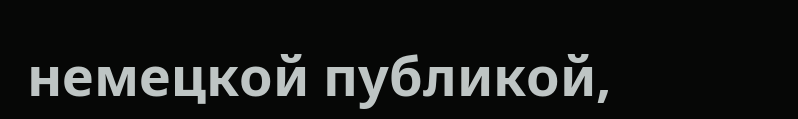немецкой публикой,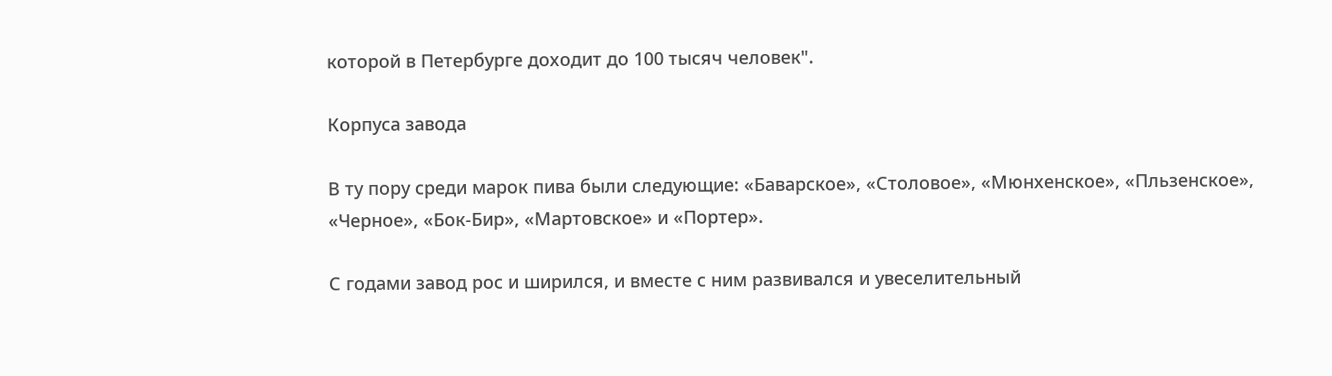которой в Петербурге доходит до 100 тысяч человек".

Корпуса завода

В ту пору среди марок пива были следующие: «Баварское», «Столовое», «Мюнхенское», «Пльзенское», «Черное», «Бок-Бир», «Мартовское» и «Портер».

С годами завод рос и ширился, и вместе с ним развивался и увеселительный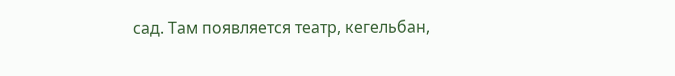сад. Там появляется театр, кегельбан,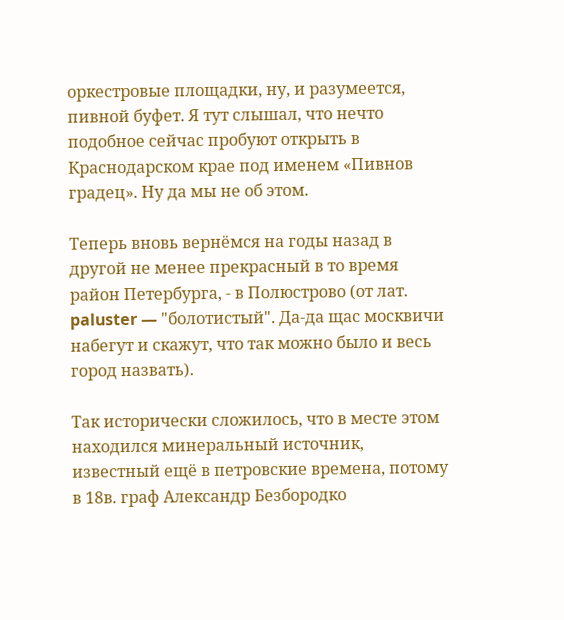оркестровые площадки, ну, и разумеется, пивной буфет. Я тут слышал, что нечто подобное сейчас пробуют открыть в Краснодарском крае под именем «Пивнов градец». Ну да мы не об этом.

Теперь вновь вернёмся на годы назад в другой не менее прекрасный в то время район Петербурга, - в Полюстрово (от лат. paluster — "болотистый". Да-да щас москвичи набегут и скажут, что так можно было и весь город назвать).

Так исторически сложилось, что в месте этом находился минеральный источник, известный ещё в петровские времена, потому в 18в. граф Александр Безбородко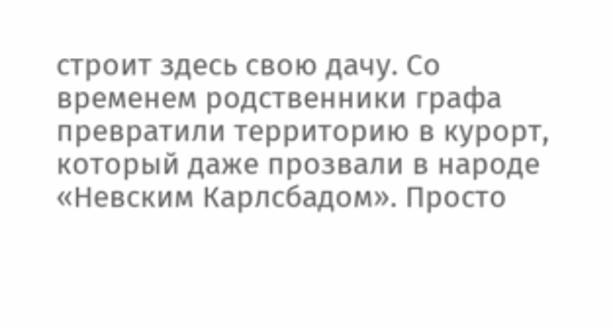строит здесь свою дачу. Со временем родственники графа превратили территорию в курорт, который даже прозвали в народе «Невским Карлсбадом». Просто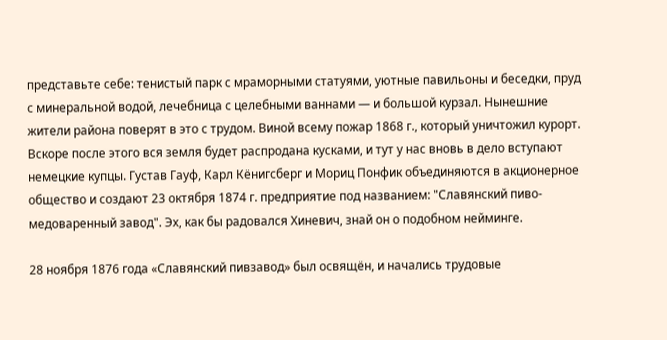представьте себе: тенистый парк с мраморными статуями, уютные павильоны и беседки, пруд с минеральной водой, лечебница с целебными ваннами — и большой курзал. Нынешние жители района поверят в это с трудом. Виной всему пожар 1868 г., который уничтожил курорт. Вскоре после этого вся земля будет распродана кусками, и тут у нас вновь в дело вступают немецкие купцы. Густав Гауф, Карл Кёнигсберг и Мориц Понфик объединяются в акционерное общество и создают 23 октября 1874 г. предприятие под названием: "Славянский пиво-медоваренный завод". Эх, как бы радовался Хиневич, знай он о подобном нейминге.

28 ноября 1876 года «Славянский пивзавод» был освящён, и начались трудовые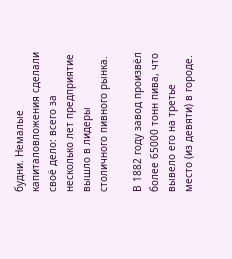будни. Немалые капиталовложения сделали своё дело: всего за несколько лет предприятие вышло в лидеры столичного пивного рынка.

В 1882 году завод произвёл более 65000 тонн пива, что вывело его на третье место (из девяти) в городе.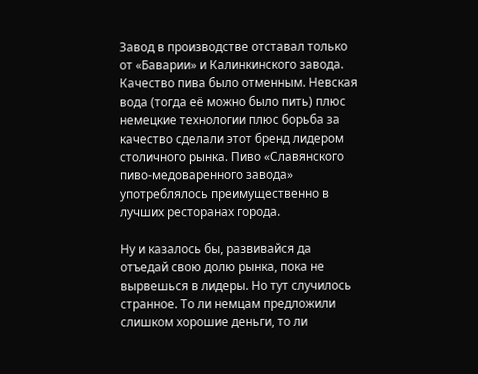Завод в производстве отставал только от «Баварии» и Калинкинского завода. Качество пива было отменным. Невская вода (тогда её можно было пить) плюс немецкие технологии плюс борьба за качество сделали этот бренд лидером столичного рынка. Пиво «Славянского пиво-медоваренного завода» употреблялось преимущественно в лучших ресторанах города.

Ну и казалось бы, развивайся да отъедай свою долю рынка, пока не вырвешься в лидеры. Но тут случилось странное. То ли немцам предложили слишком хорошие деньги, то ли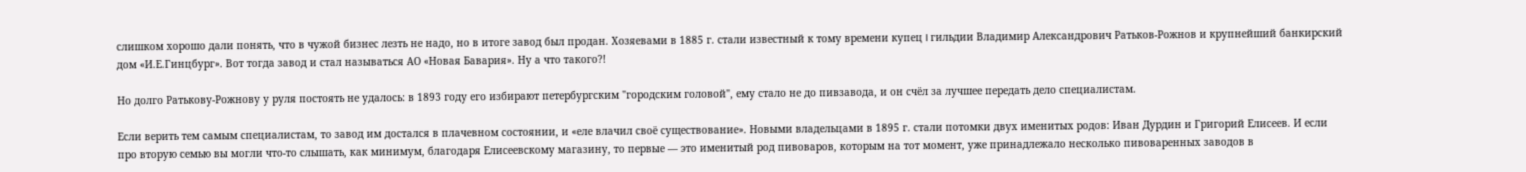слишком хорошо дали понять, что в чужой бизнес лезть не надо, но в итоге завод был продан. Хозяевами в 1885 г. стали известный к тому времени купец I гильдии Владимир Александрович Ратьков-Рожнов и крупнейший банкирский дом «И.Е.Гинцбург». Вот тогда завод и стал называться АО «Новая Бавария». Ну а что такого?!

Но долго Ратькову-Рожнову у руля постоять не удалось: в 1893 году его избирают петербургским "городским головой", ему стало не до пивзавода, и он счёл за лучшее передать дело специалистам.

Если верить тем самым специалистам, то завод им достался в плачевном состоянии, и «еле влачил своё существование». Новыми владельцами в 1895 г. стали потомки двух именитых родов: Иван Дурдин и Григорий Елисеев. И если про вторую семью вы могли что-то слышать, как минимум, благодаря Елисеевскому магазину, то первые — это именитый род пивоваров, которым на тот момент, уже принадлежало несколько пивоваренных заводов в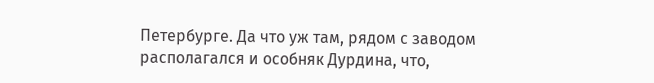Петербурге. Да что уж там, рядом с заводом располагался и особняк Дурдина, что,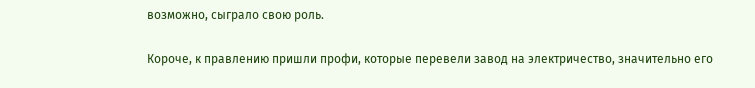возможно, сыграло свою роль.

Короче, к правлению пришли профи, которые перевели завод на электричество, значительно его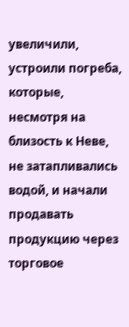увеличили, устроили погреба, которые, несмотря на близость к Неве, не затапливались водой, и начали продавать продукцию через торговое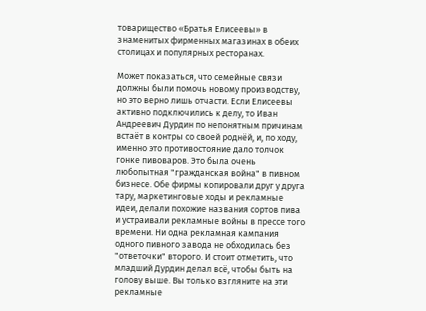товарищество «Братья Елисеевы» в знаменитых фирменных магазинах в обеих столицах и популярных ресторанах.

Может показаться, что семейные связи должны были помочь новому производству, но это верно лишь отчасти. Если Елисеевы активно подключились к делу, то Иван Андреевич Дурдин по непонятным причинам встаёт в контры со своей роднёй, и, по ходу, именно это противостояние дало толчок гонке пивоваров. Это была очень любопытная "гражданская война" в пивном бизнесе. Обе фирмы копировали друг у друга тару, маркетинговые ходы и рекламные идеи, делали похожие названия сортов пива и устраивали рекламные войны в прессе того времени. Ни одна рекламная кампания одного пивного завода не обходилась без "ответочки" второго. И стоит отметить, что младший Дурдин делал всё, чтобы быть на голову выше. Вы только взгляните на эти рекламные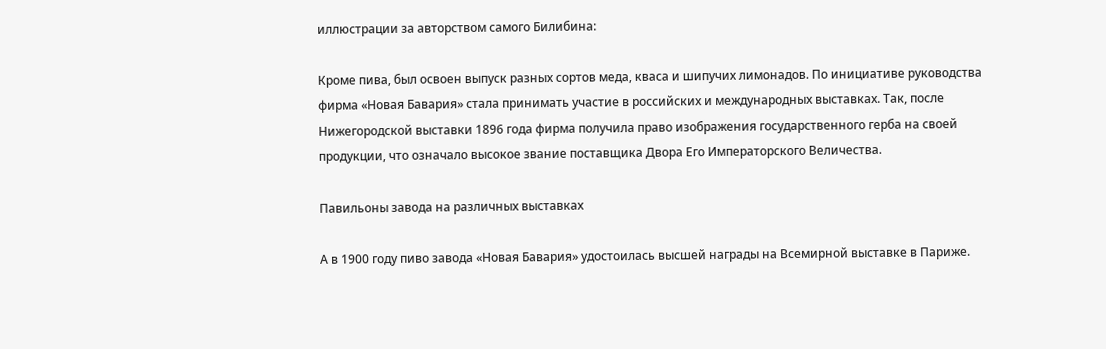иллюстрации за авторством самого Билибина:

Кроме пива, был освоен выпуск разных сортов меда, кваса и шипучих лимонадов. По инициативе руководства фирма «Новая Бавария» стала принимать участие в российских и международных выставках. Так, после Нижегородской выставки 1896 года фирма получила право изображения государственного герба на своей продукции, что означало высокое звание поставщика Двора Его Императорского Величества.

Павильоны завода на различных выставках

А в 1900 году пиво завода «Новая Бавария» удостоилась высшей награды на Всемирной выставке в Париже.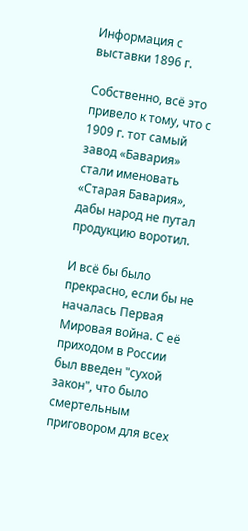Информация с выставки 1896 г.

Собственно, всё это привело к тому, что с 1909 г. тот самый завод «Бавария» стали именовать «Старая Бавария», дабы народ не путал продукцию воротил.

И всё бы было прекрасно, если бы не началась Первая Мировая война. С её приходом в России был введен "сухой закон", что было смертельным приговором для всех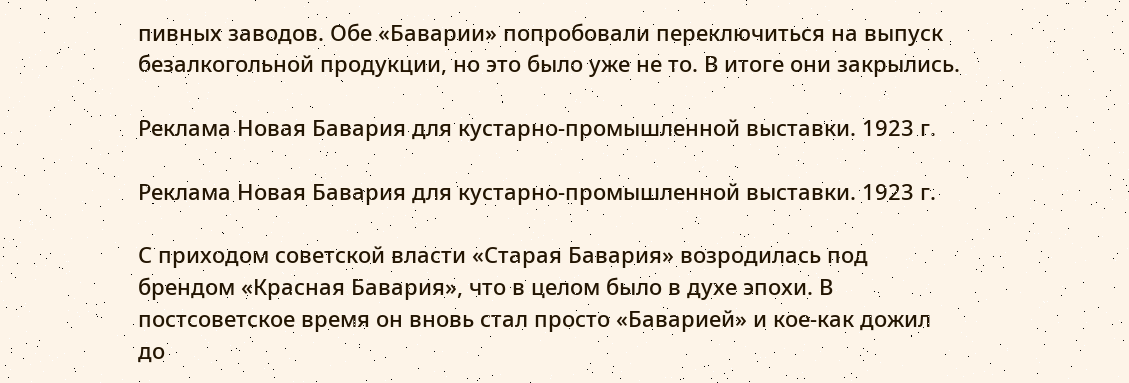пивных заводов. Обе «Баварии» попробовали переключиться на выпуск безалкогольной продукции, но это было уже не то. В итоге они закрылись.

Реклама Новая Бавария для кустарно-промышленной выставки. 1923 г.

Реклама Новая Бавария для кустарно-промышленной выставки. 1923 г.

С приходом советской власти «Старая Бавария» возродилась под брендом «Красная Бавария», что в целом было в духе эпохи. В постсоветское время он вновь стал просто «Баварией» и кое-как дожил до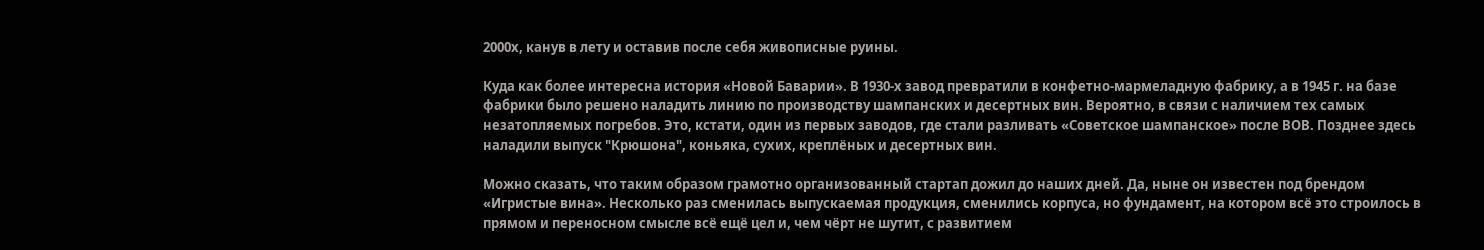2000х, канув в лету и оставив после себя живописные руины.

Куда как более интересна история «Новой Баварии». В 1930-х завод превратили в конфетно-мармеладную фабрику, а в 1945 г. на базе фабрики было решено наладить линию по производству шампанских и десертных вин. Вероятно, в связи с наличием тех самых незатопляемых погребов. Это, кстати, один из первых заводов, где стали разливать «Советское шампанское» после ВОВ. Позднее здесь наладили выпуск "Крюшона", коньяка, сухих, креплёных и десертных вин.

Можно сказать, что таким образом грамотно организованный стартап дожил до наших дней. Да, ныне он известен под брендом «Игристые вина». Несколько раз сменилась выпускаемая продукция, сменились корпуса, но фундамент, на котором всё это строилось в прямом и переносном смысле всё ещё цел и, чем чёрт не шутит, с развитием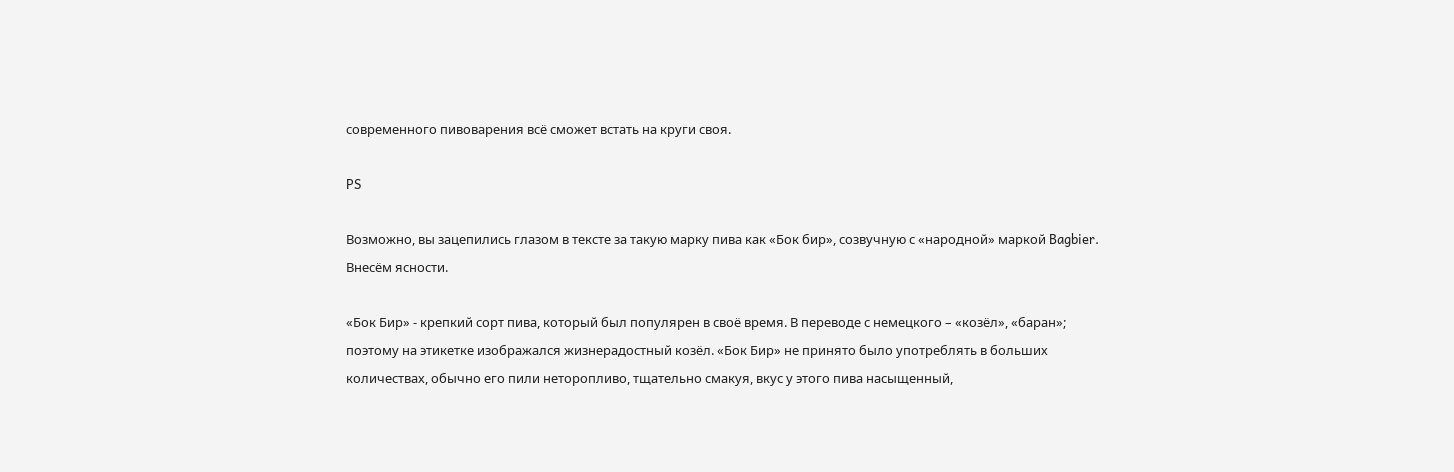современного пивоварения всё сможет встать на круги своя.

PS

Возможно, вы зацепились глазом в тексте за такую марку пива как «Бок бир», созвучную с «народной» маркой Bagbier. Внесём ясности.

«Бок Бир» - крепкий сорт пива, который был популярен в своё время. В переводе с немецкого – «козёл», «баран»; поэтому на этикетке изображался жизнерадостный козёл. «Бок Бир» не принято было употреблять в больших количествах, обычно его пили неторопливо, тщательно смакуя, вкус у этого пива насыщенный,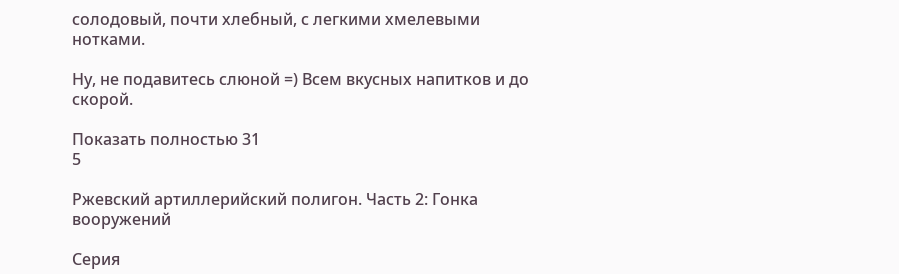солодовый, почти хлебный, с легкими хмелевыми нотками.

Ну, не подавитесь слюной =) Всем вкусных напитков и до скорой.

Показать полностью 31
5

Ржевский артиллерийский полигон. Часть 2: Гонка вооружений

Серия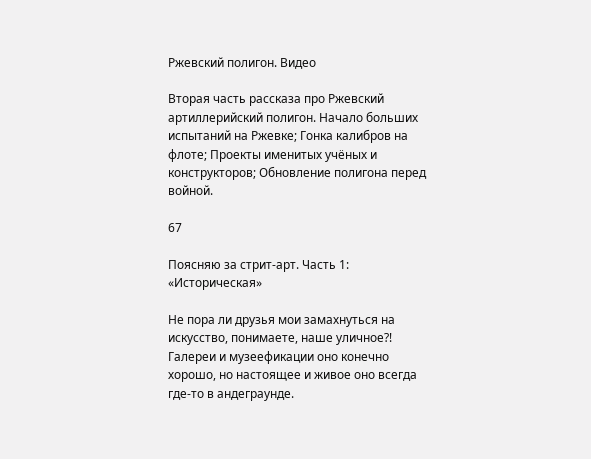Ржевский полигон. Видео

Вторая часть рассказа про Ржевский артиллерийский полигон. Начало больших испытаний на Ржевке; Гонка калибров на флоте; Проекты именитых учёных и конструкторов; Обновление полигона перед войной.

67

Поясняю за стрит-арт. Часть 1: «Историческая»

Не пора ли друзья мои замахнуться на искусство, понимаете, наше уличное?! Галереи и музеефикации оно конечно хорошо, но настоящее и живое оно всегда где-то в андеграунде.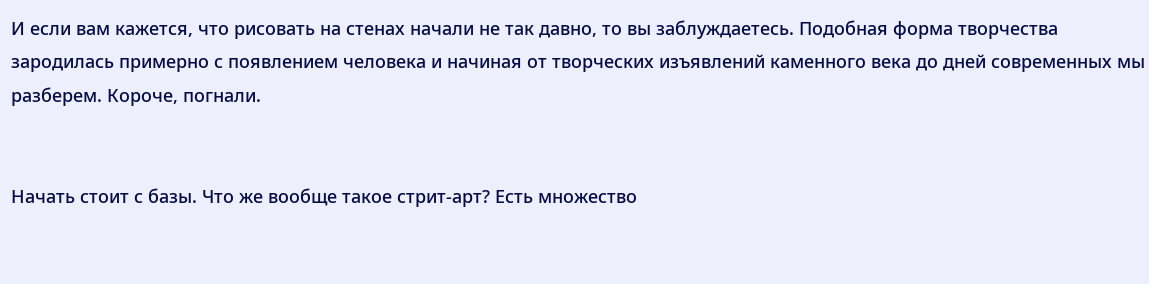И если вам кажется, что рисовать на стенах начали не так давно, то вы заблуждаетесь. Подобная форма творчества зародилась примерно с появлением человека и начиная от творческих изъявлений каменного века до дней современных мы разберем. Короче, погнали.


Начать стоит с базы. Что же вообще такое стрит-арт? Есть множество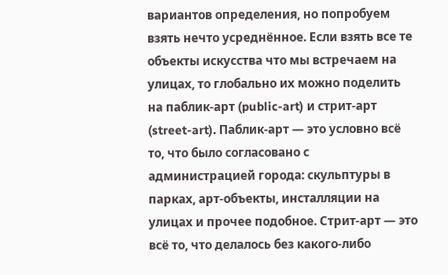вариантов определения, но попробуем взять нечто усреднённое. Если взять все те объекты искусства что мы встречаем на улицах, то глобально их можно поделить на паблик-арт (public-art) и стрит-арт (street-art). Паблик-арт — это условно всё то, что было согласовано с администрацией города: скульптуры в парках, арт-объекты, инсталляции на улицах и прочее подобное. Стрит-арт — это всё то, что делалось без какого-либо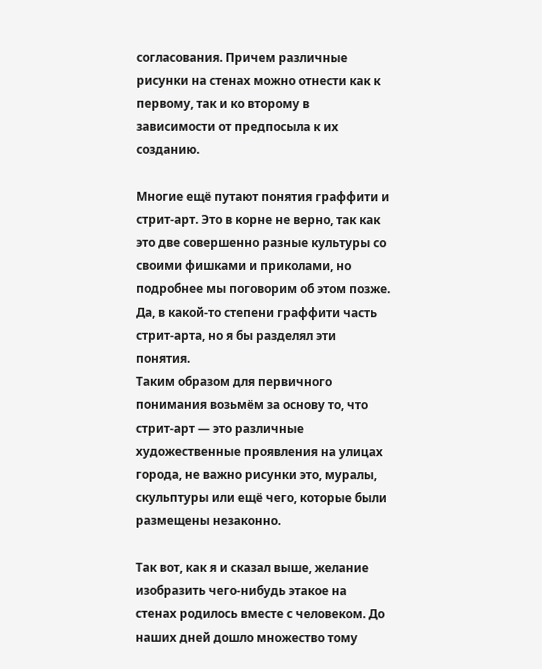согласования. Причем различные рисунки на стенах можно отнести как к первому, так и ко второму в зависимости от предпосыла к их созданию.

Многие ещё путают понятия граффити и стрит-арт. Это в корне не верно, так как это две совершенно разные культуры со своими фишками и приколами, но подробнее мы поговорим об этом позже. Да, в какой-то степени граффити часть стрит-арта, но я бы разделял эти понятия.
Таким образом для первичного понимания возьмём за основу то, что стрит-арт — это различные художественные проявления на улицах города, не важно рисунки это, муралы, скульптуры или ещё чего, которые были размещены незаконно.

Так вот, как я и сказал выше, желание изобразить чего-нибудь этакое на стенах родилось вместе с человеком. До наших дней дошло множество тому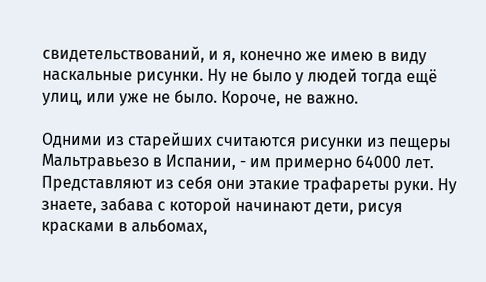свидетельствований, и я, конечно же имею в виду наскальные рисунки. Ну не было у людей тогда ещё улиц, или уже не было. Короче, не важно.

Одними из старейших считаются рисунки из пещеры Мальтравьезо в Испании, - им примерно 64000 лет. Представляют из себя они этакие трафареты руки. Ну знаете, забава с которой начинают дети, рисуя красками в альбомах,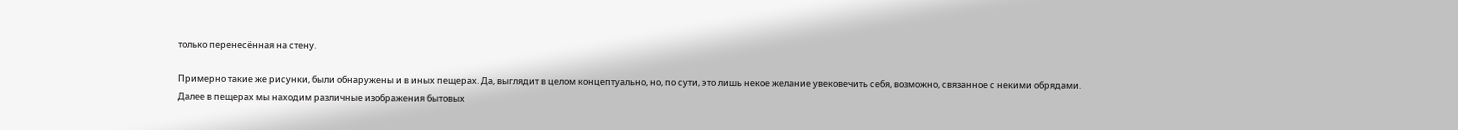только перенесённая на стену.

Примерно такие же рисунки, были обнаружены и в иных пещерах. Да, выглядит в целом концептуально, но, по сути, это лишь некое желание увековечить себя, возможно, связанное с некими обрядами.
Далее в пещерах мы находим различные изображения бытовых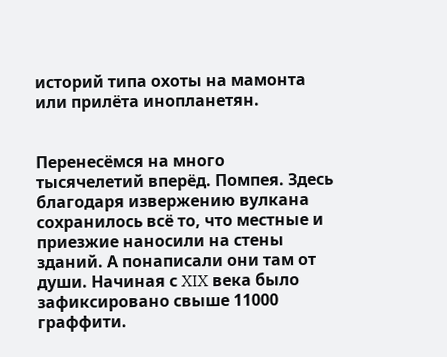историй типа охоты на мамонта или прилёта инопланетян.


Перенесёмся на много тысячелетий вперёд. Помпея. Здесь благодаря извержению вулкана сохранилось всё то, что местные и приезжие наносили на стены зданий. А понаписали они там от души. Начиная с XIX века было зафиксировано свыше 11000 граффити.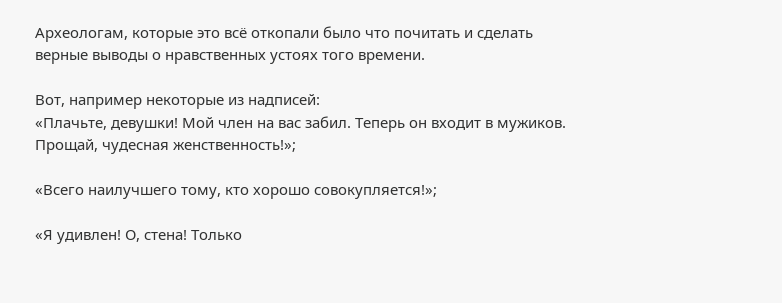Археологам, которые это всё откопали было что почитать и сделать верные выводы о нравственных устоях того времени.

Вот, например некоторые из надписей:
«Плачьте, девушки! Мой член на вас забил. Теперь он входит в мужиков. Прощай, чудесная женственность!»;

«Всего наилучшего тому, кто хорошо совокупляется!»;

«Я удивлен! О, стена! Только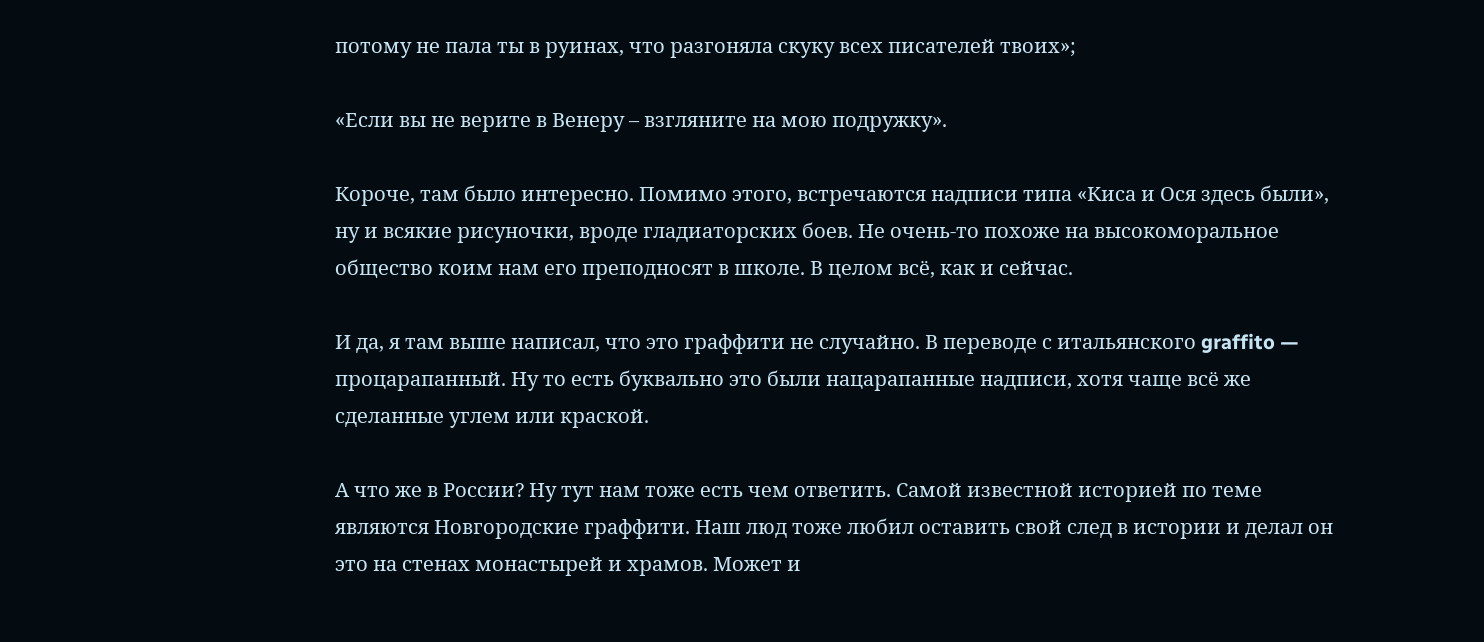потому не пала ты в руинах, что разгоняла скуку всех писателей твоих»;

«Если вы не верите в Венеру – взгляните на мою подружку».

Короче, там было интересно. Помимо этого, встречаются надписи типа «Киса и Ося здесь были», ну и всякие рисуночки, вроде гладиаторских боев. Не очень-то похоже на высокоморальное общество коим нам его преподносят в школе. В целом всё, как и сейчас.

И да, я там выше написал, что это граффити не случайно. В переводе с итальянского graffito — процарапанный. Ну то есть буквально это были нацарапанные надписи, хотя чаще всё же сделанные углем или краской.

А что же в России? Ну тут нам тоже есть чем ответить. Самой известной историей по теме являются Новгородские граффити. Наш люд тоже любил оставить свой след в истории и делал он это на стенах монастырей и храмов. Может и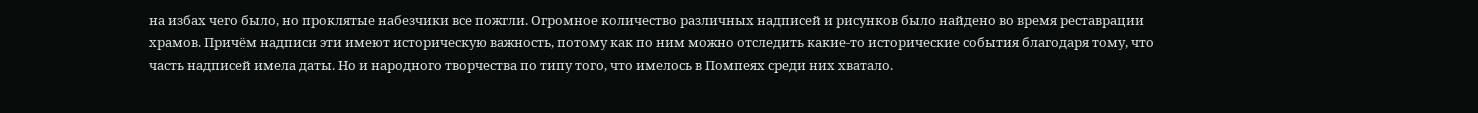на избах чего было, но проклятые набезчики все пожгли. Огромное количество различных надписей и рисунков было найдено во время реставрации храмов. Причём надписи эти имеют историческую важность, потому как по ним можно отследить какие-то исторические события благодаря тому, что часть надписей имела даты. Но и народного творчества по типу того, что имелось в Помпеях среди них хватало.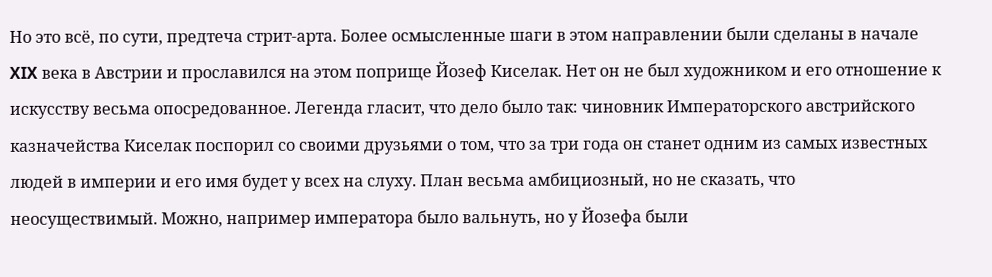Но это всё, по сути, предтеча стрит-арта. Более осмысленные шаги в этом направлении были сделаны в начале XIX века в Австрии и прославился на этом поприще Йозеф Киселак. Нет он не был художником и его отношение к искусству весьма опосредованное. Легенда гласит, что дело было так: чиновник Императорского австрийского казначейства Киселак поспорил со своими друзьями о том, что за три года он станет одним из самых известных людей в империи и его имя будет у всех на слуху. План весьма амбициозный, но не сказать, что неосуществимый. Можно, например императора было вальнуть, но у Йозефа были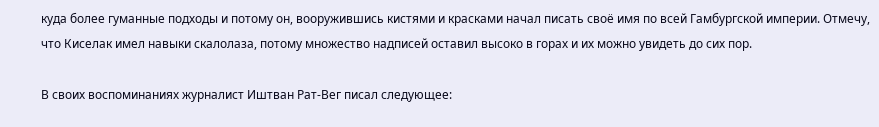куда более гуманные подходы и потому он, вооружившись кистями и красками начал писать своё имя по всей Гамбургской империи. Отмечу, что Киселак имел навыки скалолаза, потому множество надписей оставил высоко в горах и их можно увидеть до сих пор.

В своих воспоминаниях журналист Иштван Рат-Вег писал следующее: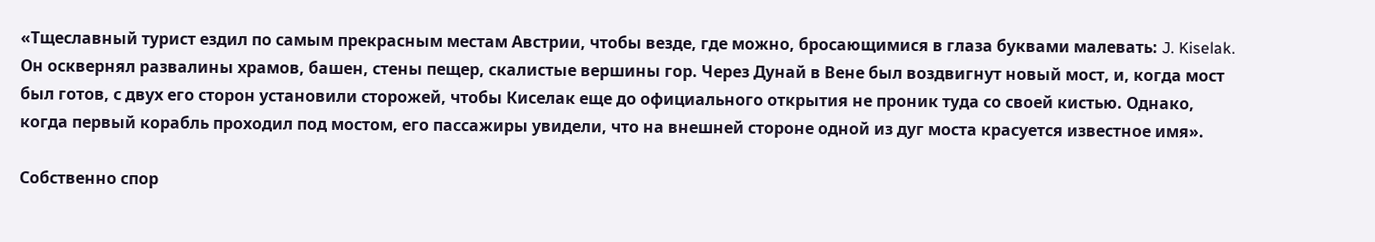«Тщеславный турист ездил по самым прекрасным местам Австрии, чтобы везде, где можно, бросающимися в глаза буквами малевать: J. Kiselak.
Он осквернял развалины храмов, башен, стены пещер, скалистые вершины гор. Через Дунай в Вене был воздвигнут новый мост, и, когда мост был готов, с двух его сторон установили сторожей, чтобы Киселак еще до официального открытия не проник туда со своей кистью. Однако, когда первый корабль проходил под мостом, его пассажиры увидели, что на внешней стороне одной из дуг моста красуется известное имя».

Собственно спор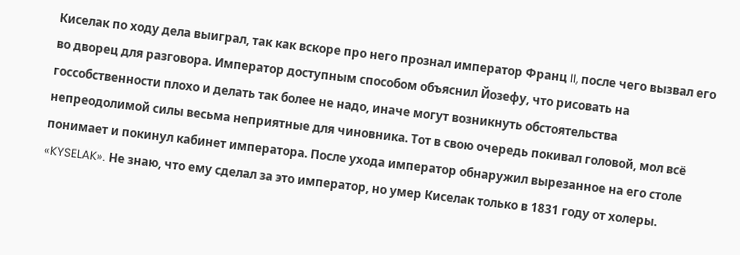Киселак по ходу дела выиграл, так как вскоре про него прознал император Франц II, после чего вызвал его во дворец для разговора. Император доступным способом объяснил Йозефу, что рисовать на госсобственности плохо и делать так более не надо, иначе могут возникнуть обстоятельства непреодолимой силы весьма неприятные для чиновника. Тот в свою очередь покивал головой, мол всё понимает и покинул кабинет императора. После ухода император обнаружил вырезанное на его столе «KYSELAK». Не знаю, что ему сделал за это император, но умер Киселак только в 1831 году от холеры.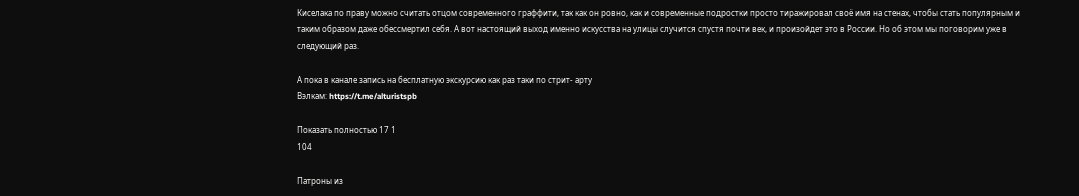Киселака по праву можно считать отцом современного граффити, так как он ровно, как и современные подростки просто тиражировал своё имя на стенах, чтобы стать популярным и таким образом даже обессмертил себя. А вот настоящий выход именно искусства на улицы случится спустя почти век, и произойдет это в России. Но об этом мы поговорим уже в следующий раз.

А пока в канале запись на бесплатную экскурсию как раз таки по стрит- арту
Вэлкам: https://t.me/alturistspb

Показать полностью 17 1
104

Патроны из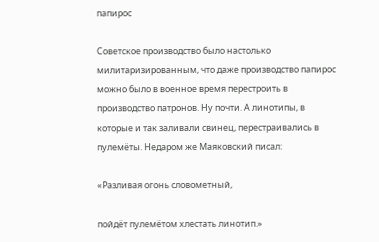папирос

Советское производство было настолько милитаризированным, что даже производство папирос можно было в военное время перестроить в производство патронов. Ну почти. А линотипы, в которые и так заливали свинец, перестраивались в пулемёты. Недаром же Маяковский писал:

«Разливая огонь словометный,

пойдёт пулемётом хлестать линотип.»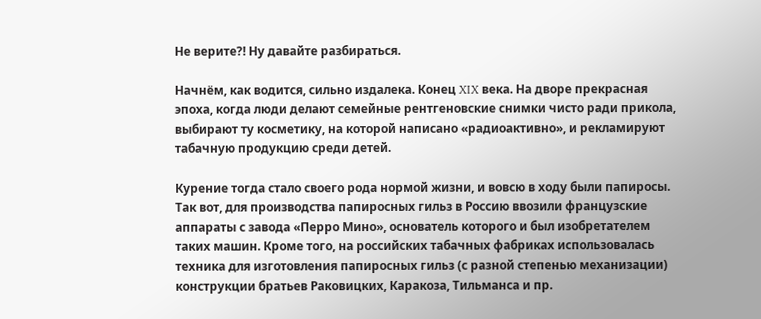Не верите?! Ну давайте разбираться.

Начнём, как водится, сильно издалека. Конец XIX века. На дворе прекрасная эпоха, когда люди делают семейные рентгеновские снимки чисто ради прикола, выбирают ту косметику, на которой написано «радиоактивно», и рекламируют табачную продукцию среди детей.

Курение тогда стало своего рода нормой жизни, и вовсю в ходу были папиросы. Так вот, для производства папиросных гильз в Россию ввозили французские аппараты с завода «Перро Мино», основатель которого и был изобретателем таких машин. Кроме того, на российских табачных фабриках использовалась техника для изготовления папиросных гильз (с разной степенью механизации) конструкции братьев Раковицких, Каракоза, Тильманса и пр.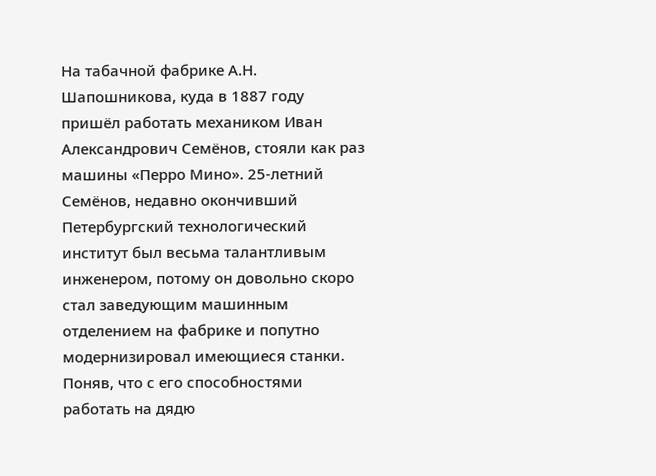На табачной фабрике А.Н. Шапошникова, куда в 1887 году пришёл работать механиком Иван Александрович Семёнов, стояли как раз машины «Перро Мино». 25-летний Семёнов, недавно окончивший Петербургский технологический институт был весьма талантливым инженером, потому он довольно скоро стал заведующим машинным отделением на фабрике и попутно модернизировал имеющиеся станки. Поняв, что с его способностями работать на дядю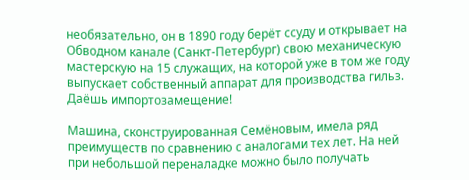необязательно, он в 1890 году берёт ссуду и открывает на Обводном канале (Санкт-Петербург) свою механическую мастерскую на 15 служащих, на которой уже в том же году выпускает собственный аппарат для производства гильз. Даёшь импортозамещение!

Машина, сконструированная Семёновым, имела ряд преимуществ по сравнению с аналогами тех лет. На ней при небольшой переналадке можно было получать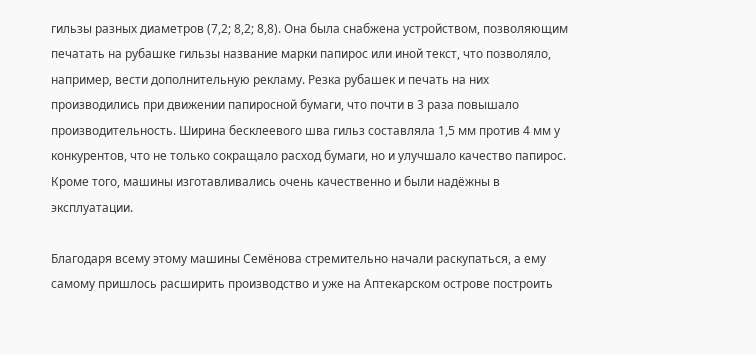гильзы разных диаметров (7,2; 8,2; 8,8). Она была снабжена устройством, позволяющим печатать на рубашке гильзы название марки папирос или иной текст, что позволяло, например, вести дополнительную рекламу. Резка рубашек и печать на них производились при движении папиросной бумаги, что почти в 3 раза повышало производительность. Ширина бесклеевого шва гильз составляла 1,5 мм против 4 мм у конкурентов, что не только сокращало расход бумаги, но и улучшало качество папирос. Кроме того, машины изготавливались очень качественно и были надёжны в эксплуатации.

Благодаря всему этому машины Семёнова стремительно начали раскупаться, а ему самому пришлось расширить производство и уже на Аптекарском острове построить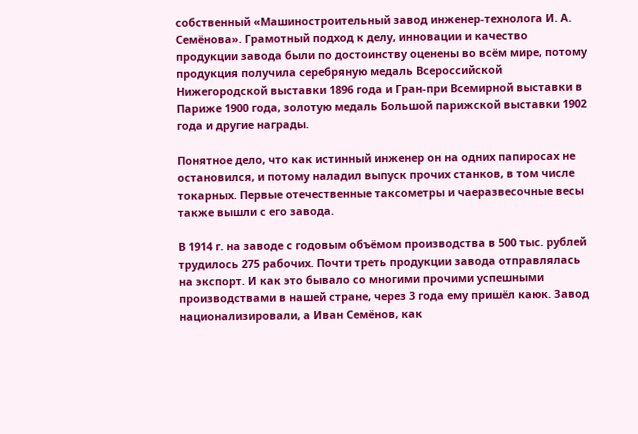собственный «Машиностроительный завод инженер-технолога И. А. Семёнова». Грамотный подход к делу, инновации и качество продукции завода были по достоинству оценены во всём мире, потому продукция получила серебряную медаль Всероссийской Нижегородской выставки 1896 года и Гран-при Всемирной выставки в Париже 1900 года, золотую медаль Большой парижской выставки 1902 года и другие награды.

Понятное дело, что как истинный инженер он на одних папиросах не остановился, и потому наладил выпуск прочих станков, в том числе токарных. Первые отечественные таксометры и чаеразвесочные весы также вышли с его завода.

В 1914 г. на заводе с годовым объёмом производства в 500 тыс. рублей трудилось 275 рабочих. Почти треть продукции завода отправлялась на экспорт. И как это бывало со многими прочими успешными производствами в нашей стране, через 3 года ему пришёл каюк. Завод национализировали, а Иван Семёнов, как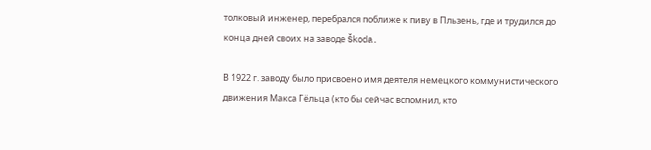толковый инженер, перебрался поближе к пиву в Пльзень, где и трудился до конца дней своих на заводе Škoda.

В 1922 г. заводу было присвоено имя деятеля немецкого коммунистического движения Макса Гёльца (кто бы сейчас вспомнил, кто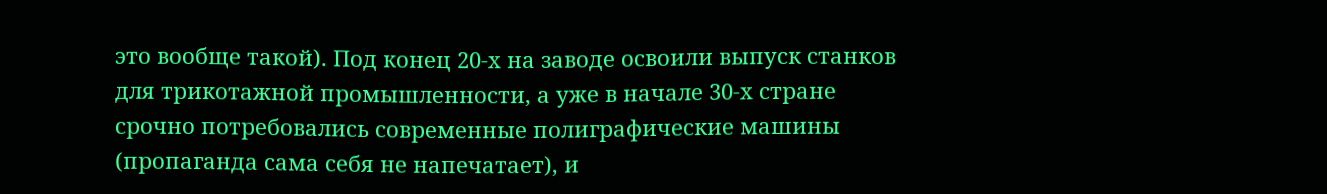это вообще такой). Под конец 20-х на заводе освоили выпуск станков для трикотажной промышленности, а уже в начале 30-х стране срочно потребовались современные полиграфические машины (пропаганда сама себя не напечатает), и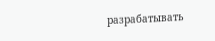разрабатывать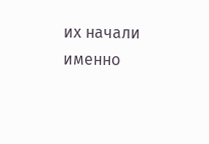их начали именно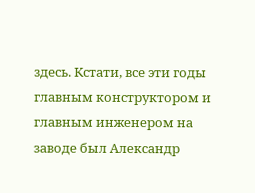здесь. Кстати, все эти годы главным конструктором и главным инженером на заводе был Александр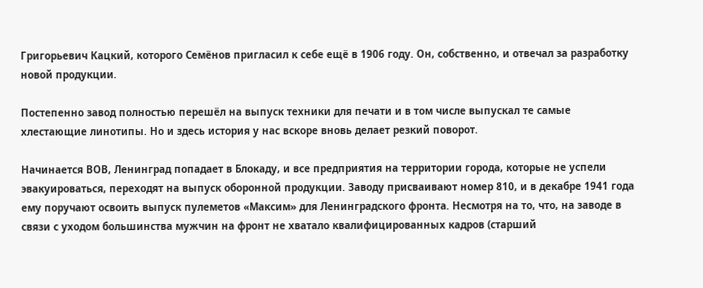Григорьевич Кацкий, которого Семёнов пригласил к себе ещё в 1906 году. Он, собственно, и отвечал за разработку новой продукции.

Постепенно завод полностью перешёл на выпуск техники для печати и в том числе выпускал те самые хлестающие линотипы. Но и здесь история у нас вскоре вновь делает резкий поворот.

Начинается ВОВ, Ленинград попадает в Блокаду, и все предприятия на территории города, которые не успели эвакуироваться, переходят на выпуск оборонной продукции. Заводу присваивают номер 810, и в декабре 1941 года ему поручают освоить выпуск пулеметов «Максим» для Ленинградского фронта. Несмотря на то, что, на заводе в связи с уходом большинства мужчин на фронт не хватало квалифицированных кадров (старший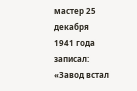мастер 25 декабря 1941 года записал: «Завод встал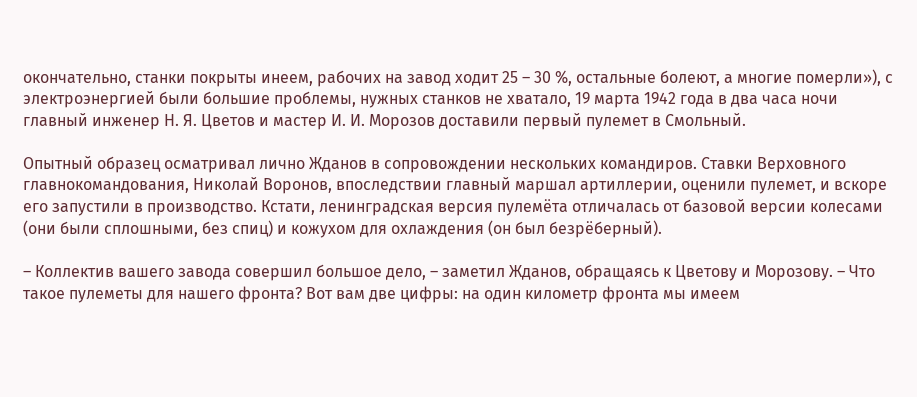окончательно, станки покрыты инеем, рабочих на завод ходит 25 – 30 %, остальные болеют, а многие померли»), с электроэнергией были большие проблемы, нужных станков не хватало, 19 марта 1942 года в два часа ночи главный инженер Н. Я. Цветов и мастер И. И. Морозов доставили первый пулемет в Смольный.

Опытный образец осматривал лично Жданов в сопровождении нескольких командиров. Ставки Верховного главнокомандования, Николай Воронов, впоследствии главный маршал артиллерии, оценили пулемет, и вскоре его запустили в производство. Кстати, ленинградская версия пулемёта отличалась от базовой версии колесами (они были сплошными, без спиц) и кожухом для охлаждения (он был безрёберный).

– Коллектив вашего завода совершил большое дело, – заметил Жданов, обращаясь к Цветову и Морозову. – Что такое пулеметы для нашего фронта? Вот вам две цифры: на один километр фронта мы имеем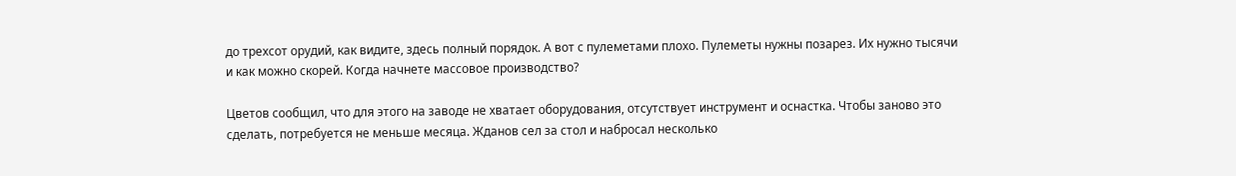до трехсот орудий, как видите, здесь полный порядок. А вот с пулеметами плохо. Пулеметы нужны позарез. Их нужно тысячи и как можно скорей. Когда начнете массовое производство?

Цветов сообщил, что для этого на заводе не хватает оборудования, отсутствует инструмент и оснастка. Чтобы заново это сделать, потребуется не меньше месяца. Жданов сел за стол и набросал несколько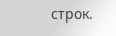строк.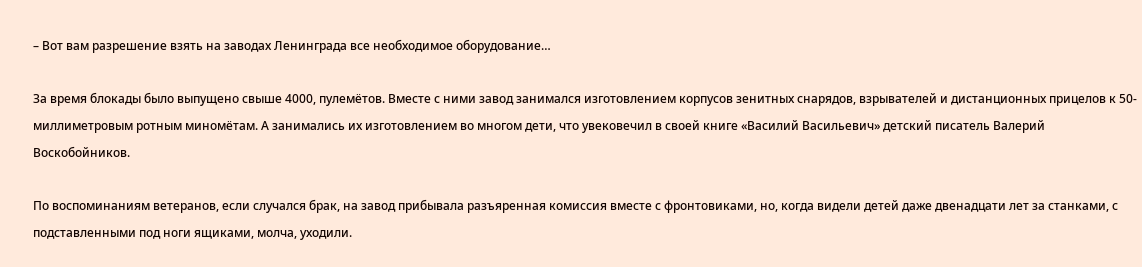– Вот вам разрешение взять на заводах Ленинграда все необходимое оборудование…

За время блокады было выпущено свыше 4000, пулемётов. Вместе с ними завод занимался изготовлением корпусов зенитных снарядов, взрывателей и дистанционных прицелов к 50-миллиметровым ротным миномётам. А занимались их изготовлением во многом дети, что увековечил в своей книге «Василий Васильевич» детский писатель Валерий Воскобойников.

По воспоминаниям ветеранов, если случался брак, на завод прибывала разъяренная комиссия вместе с фронтовиками, но, когда видели детей даже двенадцати лет за станками, с подставленными под ноги ящиками, молча, уходили.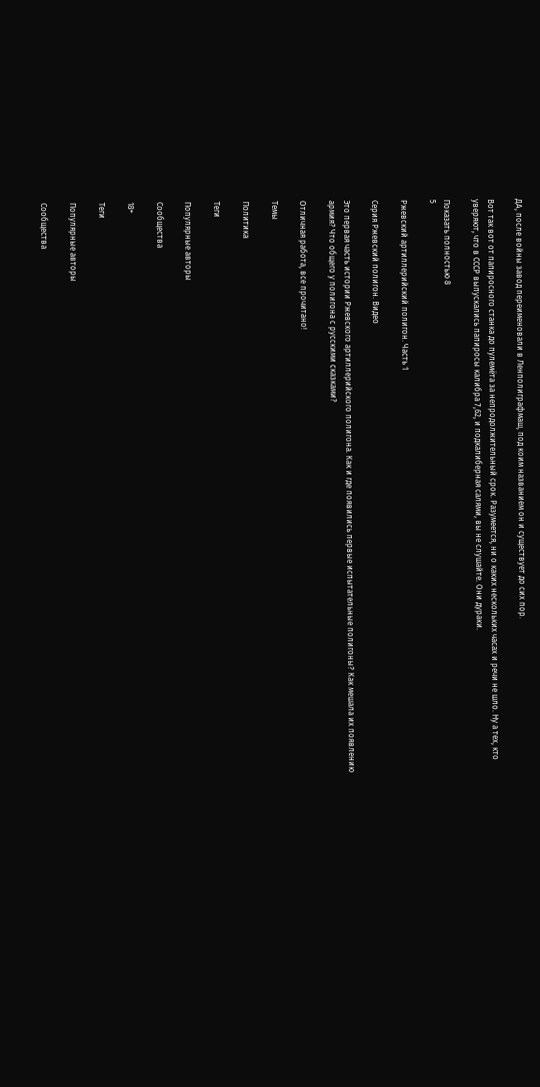ДА, после войны завод переименовали в Ленполиграфмаш, под коим названием он и существует до сих пор.

Вот так вот от папиросного станка до пулемёта за непродолжительный срок. Разумеется, ни о каких нескольких часах и речи не шло. Ну а тех, кто уверяют, что в СССР выпускались папиросы калибра 7,62, и подкалиберная салями, вы не слушайте. Они дураки.

Показать полностью 8
5

Ржевский артиллерийский полигон. Часть 1

Серия Ржевский полигон. Видео

Это первая часть истории Ржевского артиллерийского полигона. Как и где появились первые испытательные полигоны? Как мешала их появлению армия? Что общего у полигона с русскими сказками?

Отличная работа, все прочитано!

Темы

Политика

Теги

Популярные авторы

Сообщества

18+

Теги

Популярные авторы

Сообщества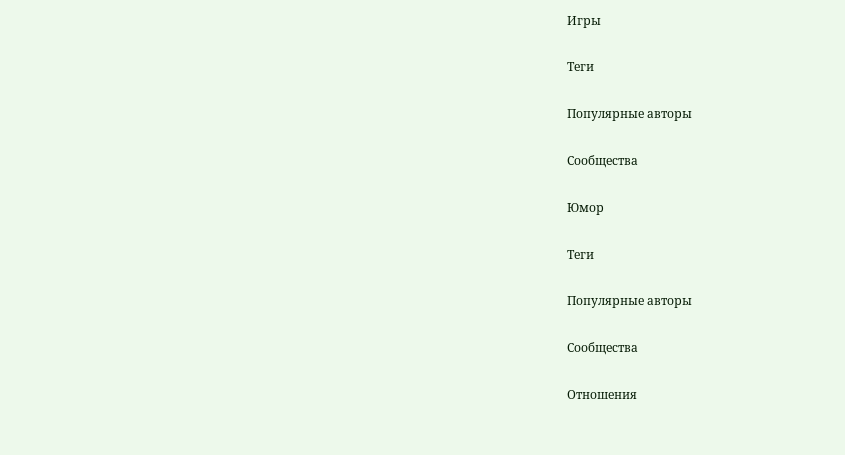Игры

Теги

Популярные авторы

Сообщества

Юмор

Теги

Популярные авторы

Сообщества

Отношения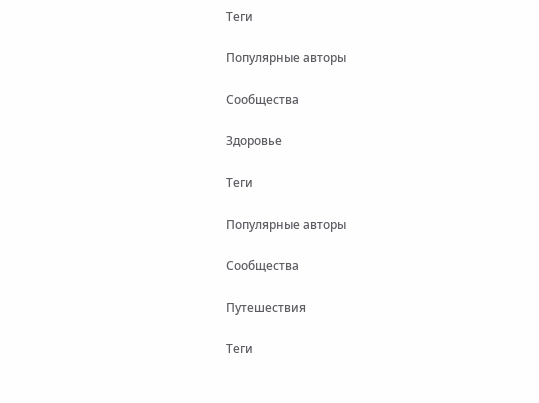Теги

Популярные авторы

Сообщества

Здоровье

Теги

Популярные авторы

Сообщества

Путешествия

Теги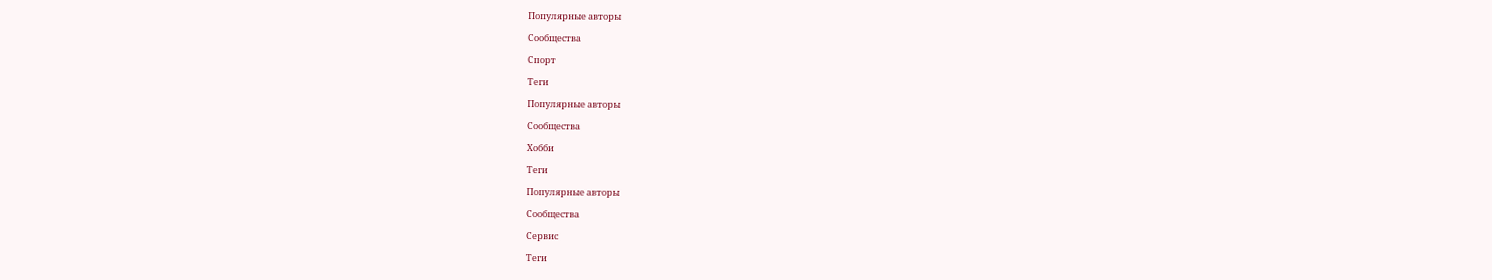Популярные авторы

Сообщества

Спорт

Теги

Популярные авторы

Сообщества

Хобби

Теги

Популярные авторы

Сообщества

Сервис

Теги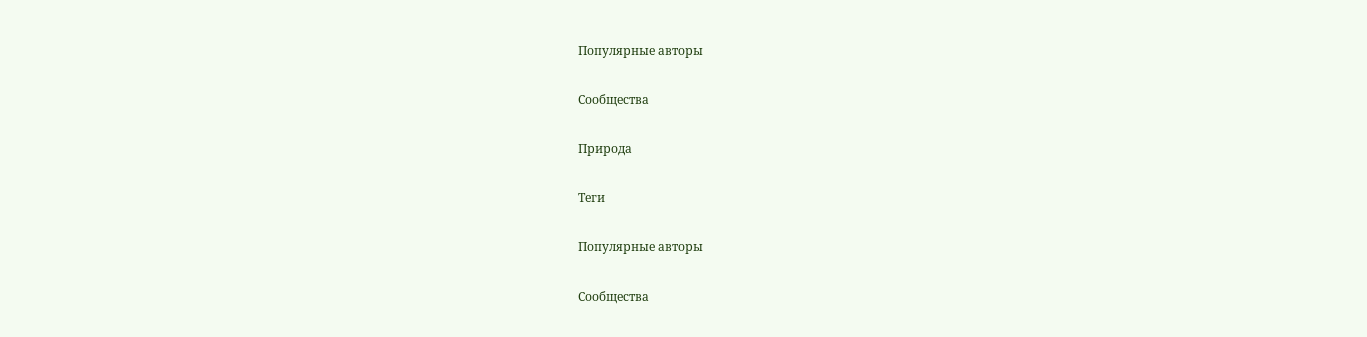Популярные авторы

Сообщества

Природа

Теги

Популярные авторы

Сообщества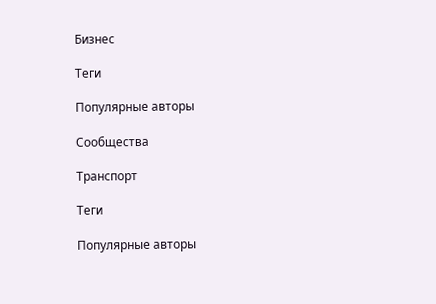Бизнес

Теги

Популярные авторы

Сообщества

Транспорт

Теги

Популярные авторы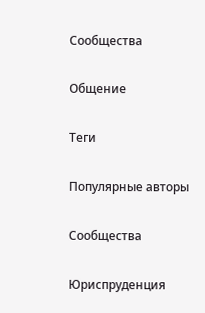Сообщества

Общение

Теги

Популярные авторы

Сообщества

Юриспруденция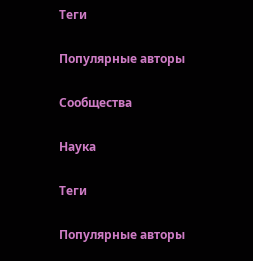Теги

Популярные авторы

Сообщества

Наука

Теги

Популярные авторы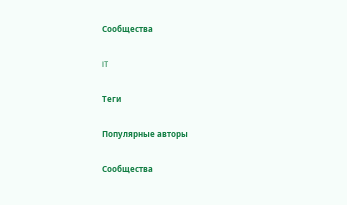Сообщества

IT

Теги

Популярные авторы

Сообщества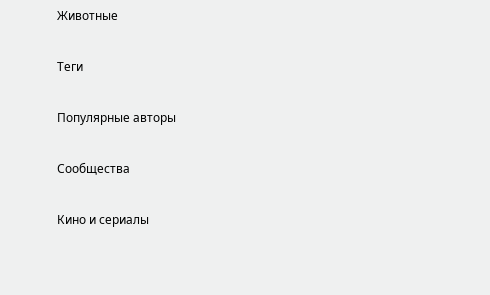Животные

Теги

Популярные авторы

Сообщества

Кино и сериалы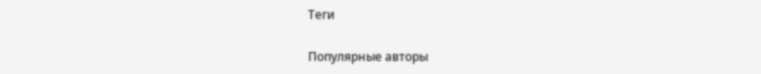Теги

Популярные авторы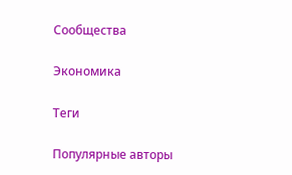Сообщества

Экономика

Теги

Популярные авторы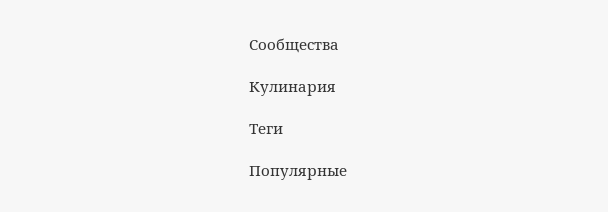Сообщества

Кулинария

Теги

Популярные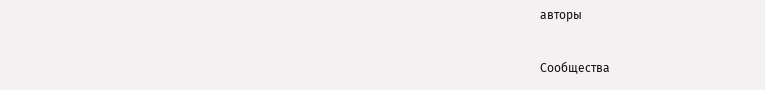авторы

Сообщества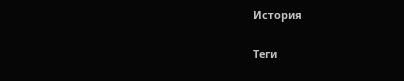История

Теги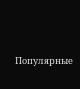Популярные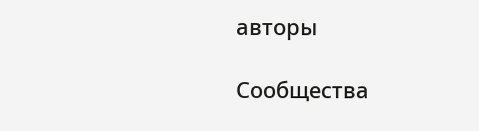авторы

Сообщества